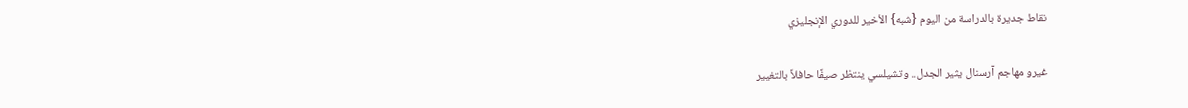نقاط جديرة بالدراسة من اليوم {شبه} الأخير للدوري الإنجليزي

غيرو مهاجم آرسنال يثير الجدل.. وتشيلسي ينتظر صيفًا حافلاً بالتغيير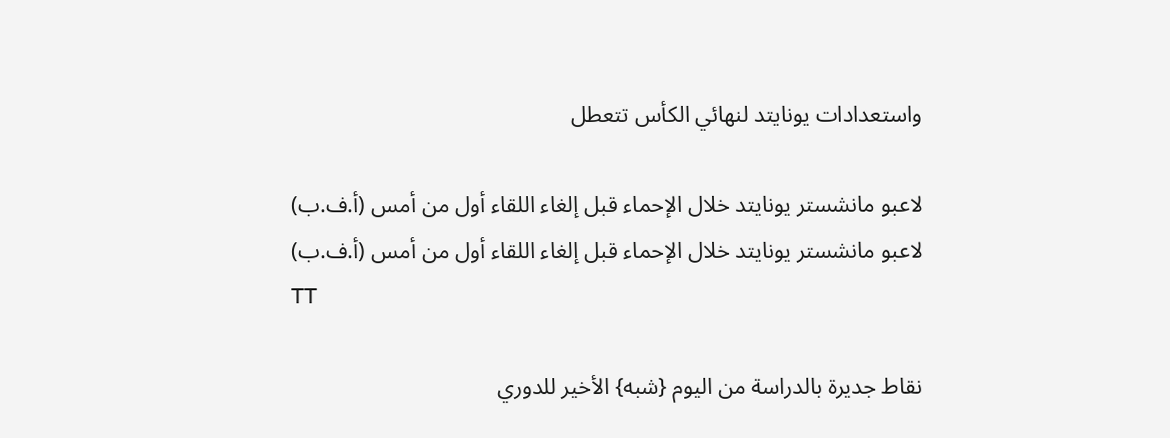واستعدادات يونايتد لنهائي الكأس تتعطل

لاعبو مانشستر يونايتد خلال الإحماء قبل إلغاء اللقاء أول من أمس (أ.ف.ب)
لاعبو مانشستر يونايتد خلال الإحماء قبل إلغاء اللقاء أول من أمس (أ.ف.ب)
TT

نقاط جديرة بالدراسة من اليوم {شبه} الأخير للدوري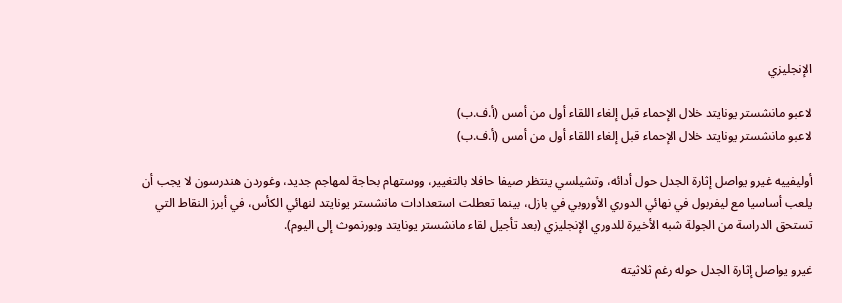الإنجليزي

لاعبو مانشستر يونايتد خلال الإحماء قبل إلغاء اللقاء أول من أمس (أ.ف.ب)
لاعبو مانشستر يونايتد خلال الإحماء قبل إلغاء اللقاء أول من أمس (أ.ف.ب)

أوليفييه غيرو يواصل إثارة الجدل حول أدائه، وتشيلسي ينتظر صيفا حافلا بالتغيير، ووستهام بحاجة لمهاجم جديد، وغوردن هندرسون لا يجب أن يلعب أساسيا مع ليفربول في نهائي الدوري الأوروبي في بازل، بينما تعطلت استعدادات مانشستر يونايتد لنهائي الكأس، في أبرز النقاط التي تستحق الدراسة من الجولة شبه الأخيرة للدوري الإنجليزي (بعد تأجيل لقاء مانشستر يونايتد وبورنموث إلى اليوم).

غيرو يواصل إثارة الجدل حوله رغم ثلاثيته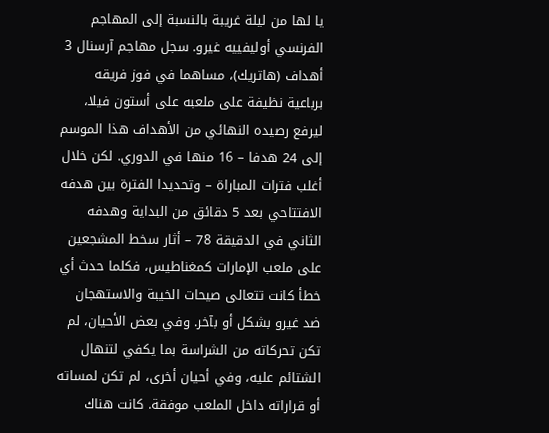يا لها من ليلة غريبة بالنسبة إلى المهاجم الفرنسي أوليفييه غيرو. سجل مهاجم آرسنال 3 أهداف (هاتريك)، مساهما في فوز فريقه برباعية نظيفة على ملعبه على أستون فيلا، ليرفع رصيده النهائي من الأهداف هذا الموسم إلى 24 هدفا – 16 منها في الدوري. لكن خلال أغلب فترات المباراة – وتحديدا الفترة بين هدفه الافتتاحي بعد 5 دقائق من البداية وهدفه الثاني في الدقيقة 78 – أثار سخط المشجعين على ملعب الإمارات كمغناطيس، فكلما حدث أي خطأ كانت تتعالى صيحات الخيبة والاستهجان ضد غيرو بشكل أو بآخر. وفي بعض الأحيان، لم تكن تحركاته من الشراسة بما يكفي لتنهال الشتائم عليه، وفي أحيان أخرى، لم تكن لمساته أو قراراته داخل الملعب موفقة. كانت هناك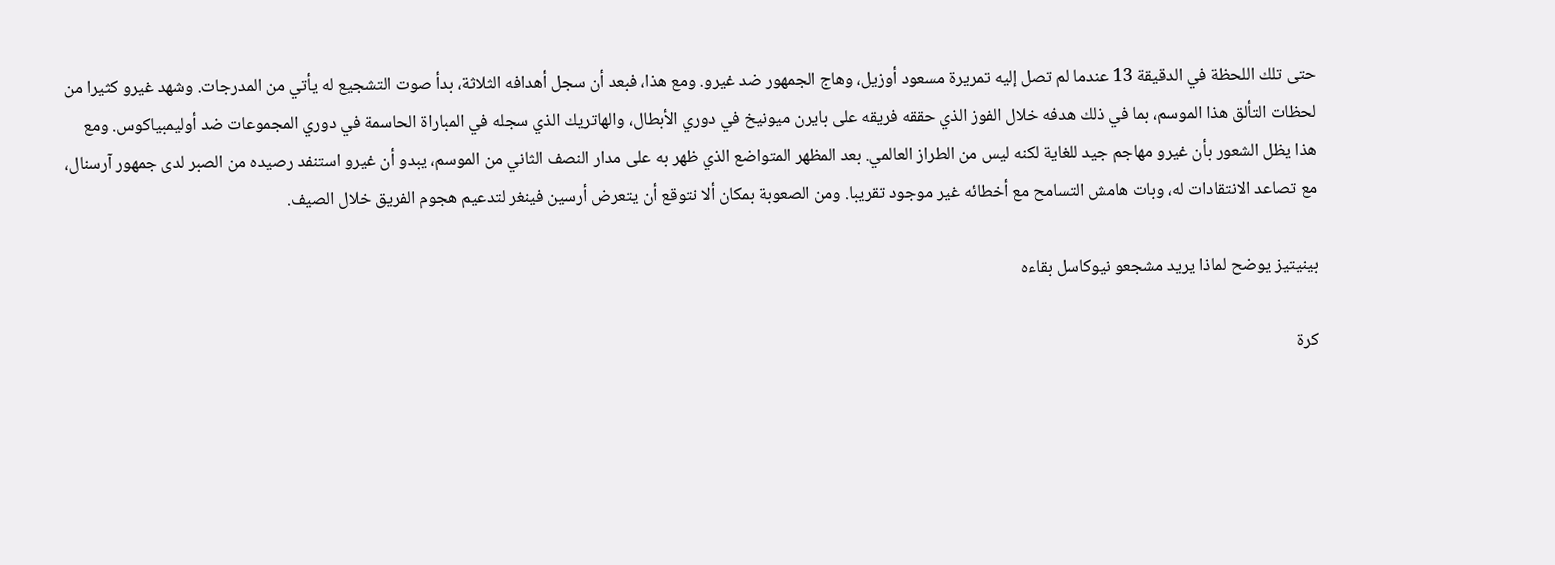حتى تلك اللحظة في الدقيقة 13 عندما لم تصل إليه تمريرة مسعود أوزيل، وهاج الجمهور ضد غيرو. ومع هذا، فبعد أن سجل أهدافه الثلاثة، بدأ صوت التشجيع له يأتي من المدرجات. وشهد غيرو كثيرا من لحظات التألق هذا الموسم، بما في ذلك هدفه خلال الفوز الذي حققه فريقه على بايرن ميونيخ في دوري الأبطال، والهاتريك الذي سجله في المباراة الحاسمة في دوري المجموعات ضد أوليمبياكوس. ومع هذا يظل الشعور بأن غيرو مهاجم جيد للغاية لكنه ليس من الطراز العالمي. بعد المظهر المتواضع الذي ظهر به على مدار النصف الثاني من الموسم، يبدو أن غيرو استنفد رصيده من الصبر لدى جمهور آرسنال، مع تصاعد الانتقادات له، وبات هامش التسامح مع أخطائه غير موجود تقريبا. ومن الصعوبة بمكان ألا نتوقع أن يتعرض أرسين فينغر لتدعيم هجوم الفريق خلال الصيف.

بينيتيز يوضح لماذا يريد مشجعو نيوكاسل بقاءه

كرة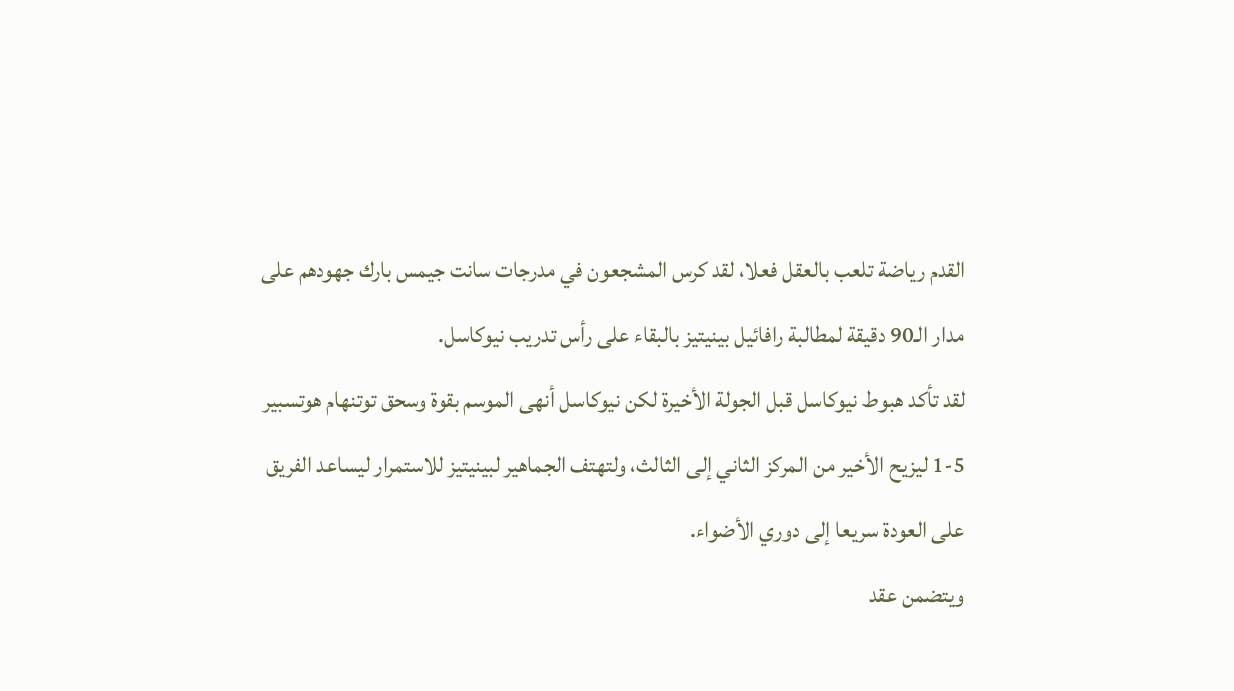القدم رياضة تلعب بالعقل فعلا، لقد كرس المشجعون في مدرجات سانت جيمس بارك جهودهم على مدار الـ90 دقيقة لمطالبة رافائيل بينيتيز بالبقاء على رأس تدريب نيوكاسل.
لقد تأكد هبوط نيوكاسل قبل الجولة الأخيرة لكن نيوكاسل أنهى الموسم بقوة وسحق توتنهام هوتسبير 5-1 ليزيح الأخير من المركز الثاني إلى الثالث، ولتهتف الجماهير لبينيتيز للاستمرار ليساعد الفريق على العودة سريعا إلى دوري الأضواء.
ويتضمن عقد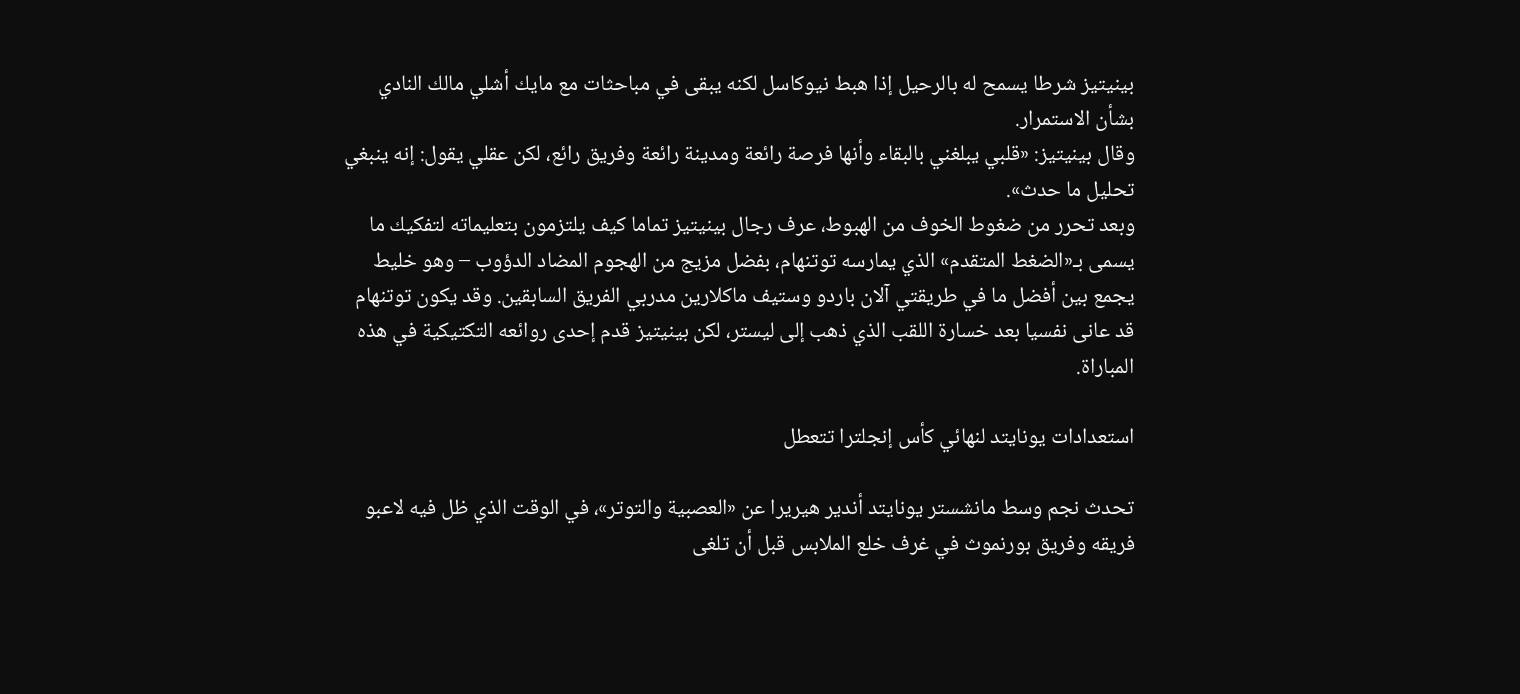بينيتيز شرطا يسمح له بالرحيل إذا هبط نيوكاسل لكنه يبقى في مباحثات مع مايك أشلي مالك النادي بشأن الاستمرار.
وقال بينيتيز: «قلبي يبلغني بالبقاء وأنها فرصة رائعة ومدينة رائعة وفريق رائع، لكن عقلي يقول: إنه ينبغي تحليل ما حدث».
وبعد تحرر من ضغوط الخوف من الهبوط، عرف رجال بينيتيز تماما كيف يلتزمون بتعليماته لتفكيك ما يسمى بـ«الضغط المتقدم» الذي يمارسه توتنهام، بفضل مزيج من الهجوم المضاد الدؤوب – وهو خليط يجمع بين أفضل ما في طريقتي آلان باردو وستيف ماكلارين مدربي الفريق السابقين. وقد يكون توتنهام قد عانى نفسيا بعد خسارة اللقب الذي ذهب إلى ليستر، لكن بينيتيز قدم إحدى روائعه التكتيكية في هذه المباراة.

استعدادات يونايتد لنهائي كأس إنجلترا تتعطل

تحدث نجم وسط مانشستر يونايتد أندير هيريرا عن «العصبية والتوتر»، في الوقت الذي ظل فيه لاعبو فريقه وفريق بورنموث في غرف خلع الملابس قبل أن تلغى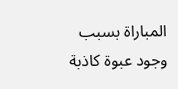المباراة بسبب وجود عبوة كاذبة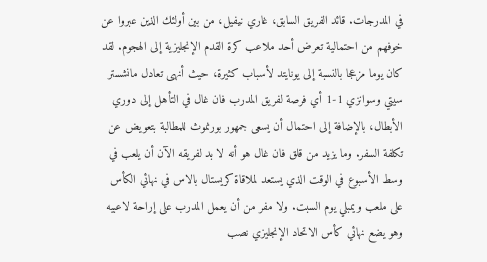في المدرجات. قائد الفريق السابق، غاري نيفيل، من بين أولئك الذين عبروا عن خوفهم من احتمالية تعرض أحد ملاعب كرة القدم الإنجليزية إلى الهجوم. لقد كان يوما مزعجا بالنسبة إلى يونايتد لأسباب كثيرة، حيث أنهى تعادل مانشستر سيتي وسوانزي 1-1 أي فرصة لفريق المدرب فان غال في التأهل إلى دوري الأبطال، بالإضافة إلى احتمال أن يسعى جمهور بورنموث للمطالبة بتعويض عن تكلفة السفر. وما يزيد من قلق فان غال هو أنه لا بد لفريقه الآن أن يلعب في وسط الأسبوع في الوقت الذي يستعد لملاقاة كريستال بالاس في نهائي الكأس على ملعب ويمبلي يوم السبت. ولا مفر من أن يعمل المدرب على إراحة لاعبيه وهو يضع نهائي كأس الاتحاد الإنجليزي نصب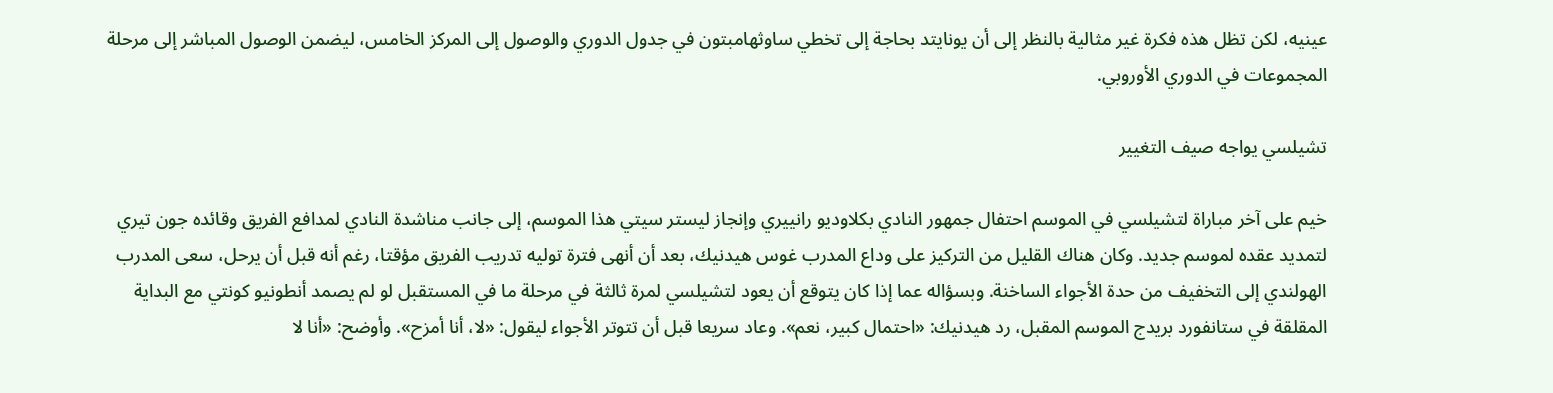عينيه، لكن تظل هذه فكرة غير مثالية بالنظر إلى أن يونايتد بحاجة إلى تخطي ساوثهامبتون في جدول الدوري والوصول إلى المركز الخامس، ليضمن الوصول المباشر إلى مرحلة المجموعات في الدوري الأوروبي.

تشيلسي يواجه صيف التغيير

خيم على آخر مباراة لتشيلسي في الموسم احتفال جمهور النادي بكلاوديو رانييري وإنجاز ليستر سيتي هذا الموسم، إلى جانب مناشدة النادي لمدافع الفريق وقائده جون تيري لتمديد عقده لموسم جديد. وكان هناك القليل من التركيز على وداع المدرب غوس هيدنيك، بعد أن أنهى فترة توليه تدريب الفريق مؤقتا، رغم أنه قبل أن يرحل، سعى المدرب الهولندي إلى التخفيف من حدة الأجواء الساخنة. وبسؤاله عما إذا كان يتوقع أن يعود لتشيلسي لمرة ثالثة في مرحلة ما في المستقبل لو لم يصمد أنطونيو كونتي مع البداية المقلقة في ستانفورد بريدج الموسم المقبل، رد هيدنيك: «احتمال كبير، نعم». وعاد سريعا قبل أن تتوتر الأجواء ليقول: «لا، أنا أمزح». وأوضح: «أنا لا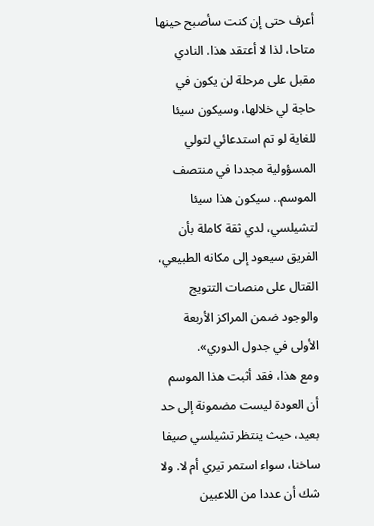أعرف حتى إن كنت سأصبح حينها متاحا، لذا لا أعتقد هذا. النادي مقبل على مرحلة لن يكون في حاجة لي خلالها، وسيكون سيئا للغاية لو تم استدعائي لتولي المسؤولية مجددا في منتصف الموسم.. سيكون هذا سيئا لتشيلسي، لدي ثقة كاملة بأن الفريق سيعود إلى مكانه الطبيعي، القتال على منصات التتويج والوجود ضمن المراكز الأربعة الأولى في جدول الدوري».
ومع هذا، فقد أثبت هذا الموسم أن العودة ليست مضمونة إلى حد بعيد، حيث ينتظر تشيلسي صيفا ساخنا، سواء استمر تيري أم لا. ولا شك أن عددا من اللاعبين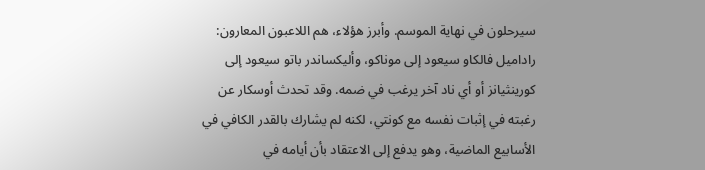سيرحلون في نهاية الموسم. وأبرز هؤلاء، هم اللاعبون المعارون: راداميل فالكاو سيعود إلى موناكو، وأليكساندر باتو سيعود إلى كورينثيانز أو أي ناد آخر يرغب في ضمه. وقد تحدث أوسكار عن رغبته في إثبات نفسه مع كونتي، لكنه لم يشارك بالقدر الكافي في الأسابيع الماضية، وهو يدفع إلى الاعتقاد بأن أيامه في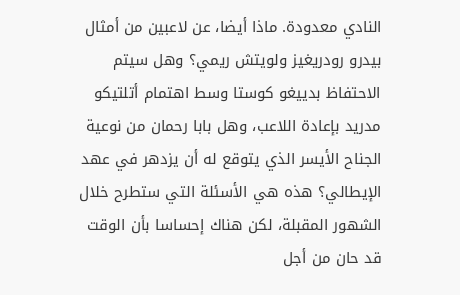النادي معدودة. ماذا أيضا، عن لاعبين من أمثال بيدرو رودريغيز ولويتش ريمي؟ وهل سيتم الاحتفاظ بدييغو كوستا وسط اهتمام أتلتيكو مدريد بإعادة اللاعب، وهل بابا رحمان من نوعية الجناح الأيسر الذي يتوقع له أن يزدهر في عهد الإيطالي؟ هذه هي الأسئلة التي ستطرح خلال الشهور المقبلة، لكن هناك إحساسا بأن الوقت قد حان من أجل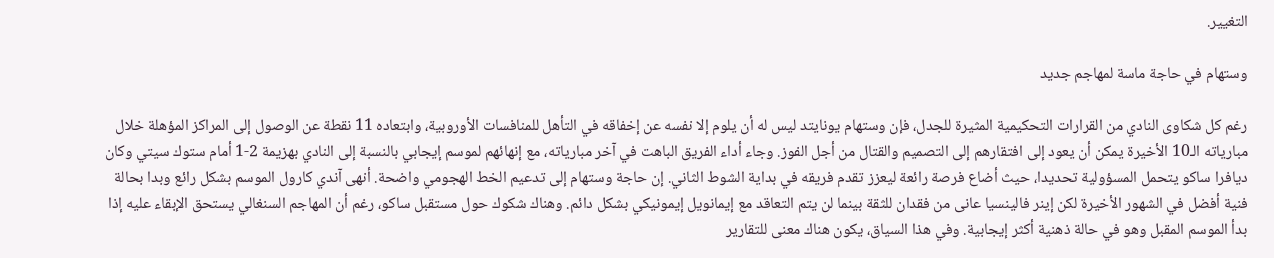التغيير.

وستهام في حاجة ماسة لمهاجم جديد

رغم كل شكاوى النادي من القرارات التحكيمية المثيرة للجدل، فإن وستهام يونايتد ليس له أن يلوم إلا نفسه عن إخفاقه في التأهل للمنافسات الأوروبية، وابتعاده 11 نقطة عن الوصول إلى المراكز المؤهلة خلال مبارياته الـ10 الأخيرة يمكن أن يعود إلى افتقارهم إلى التصميم والقتال من أجل الفوز. وجاء أداء الفريق الباهت في آخر مبارياته، مع إنهائهم لموسم إيجابي بالنسبة إلى النادي بهزيمة 2-1 أمام ستوك سيتي وكان ديافرا ساكو يتحمل المسؤولية تحديدا، حيث أضاع فرصة رائعة ليعزز تقدم فريقه في بداية الشوط الثاني. إن حاجة وستهام إلى تدعيم الخط الهجومي واضحة. أنهى آندي كارول الموسم بشكل رائع وبدا بحالة فنية أفضل في الشهور الأخيرة لكن إينر فالينسيا عانى من فقدان للثقة بينما لن يتم التعاقد مع إيمانويل إيمونيكي بشكل دائم. وهناك شكوك حول مستقبل ساكو، رغم أن المهاجم السنغالي يستحق الإبقاء عليه إذا بدأ الموسم المقبل وهو في حالة ذهنية أكثر إيجابية. وفي هذا السياق، يكون هناك معنى للتقارير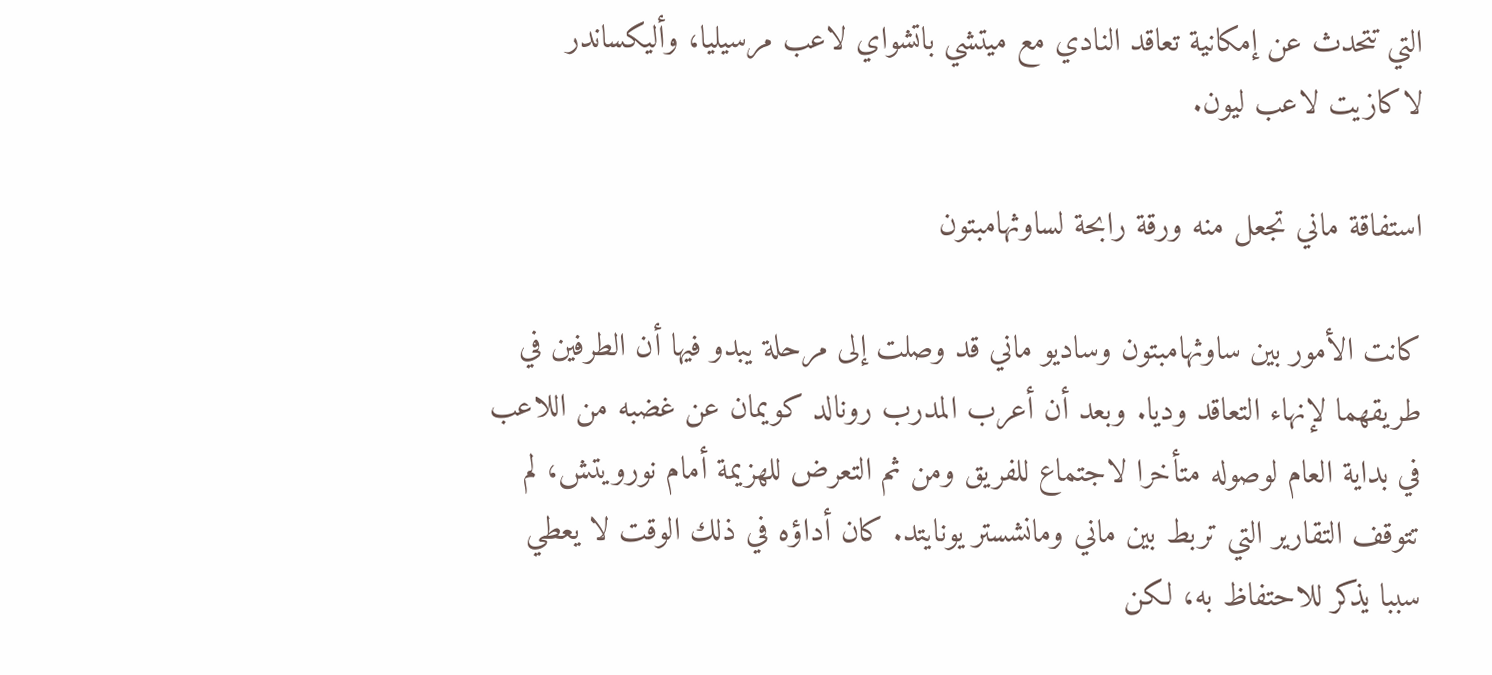التي تتحدث عن إمكانية تعاقد النادي مع ميتشي باتشواي لاعب مرسيليا، وأليكساندر لاكازيت لاعب ليون.

استفاقة ماني تجعل منه ورقة رابحة لساوثهامبتون

كانت الأمور بين ساوثهامبتون وساديو ماني قد وصلت إلى مرحلة يبدو فيها أن الطرفين في طريقهما لإنهاء التعاقد وديا. وبعد أن أعرب المدرب رونالد كويمان عن غضبه من اللاعب في بداية العام لوصوله متأخرا لاجتماع للفريق ومن ثم التعرض للهزيمة أمام نورويتش، لم تتوقف التقارير التي تربط بين ماني ومانشستر يونايتد. كان أداؤه في ذلك الوقت لا يعطي سببا يذكر للاحتفاظ به، لكن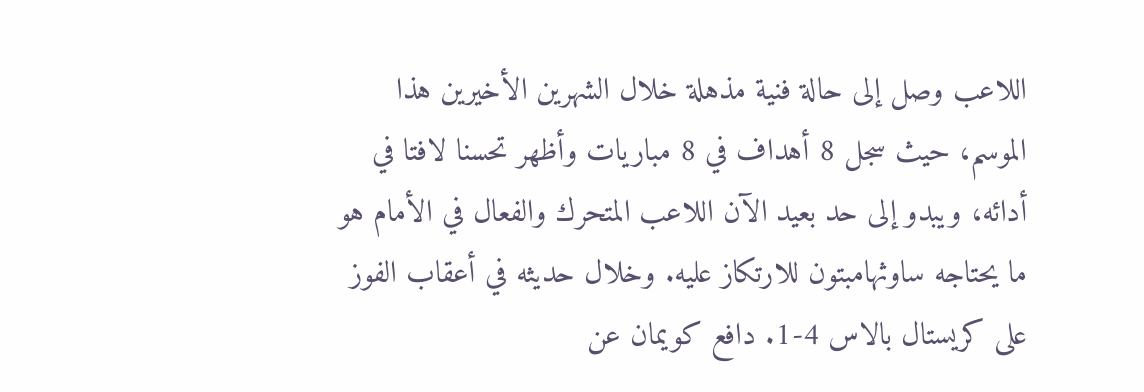اللاعب وصل إلى حالة فنية مذهلة خلال الشهرين الأخيرين هذا الموسم، حيث سجل 8 أهداف في 8 مباريات وأظهر تحسنا لافتا في أدائه، ويبدو إلى حد بعيد الآن اللاعب المتحرك والفعال في الأمام هو ما يحتاجه ساوثهامبتون للارتكاز عليه. وخلال حديثه في أعقاب الفوز على كريستال بالاس 4-1. دافع كويمان عن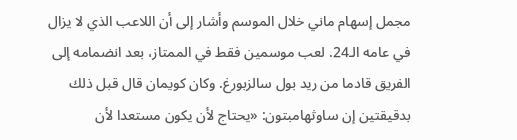مجمل إسهام ماني خلال الموسم وأشار إلى أن اللاعب الذي لا يزال في عامه الـ24. لعب موسمين فقط في الممتاز، بعد انضمامه إلى الفريق قادما من ريد بول سالزبورغ. وكان كويمان قال قبل ذلك بدقيقتين إن ساوثهامبتون: «يحتاج لأن يكون مستعدا لأن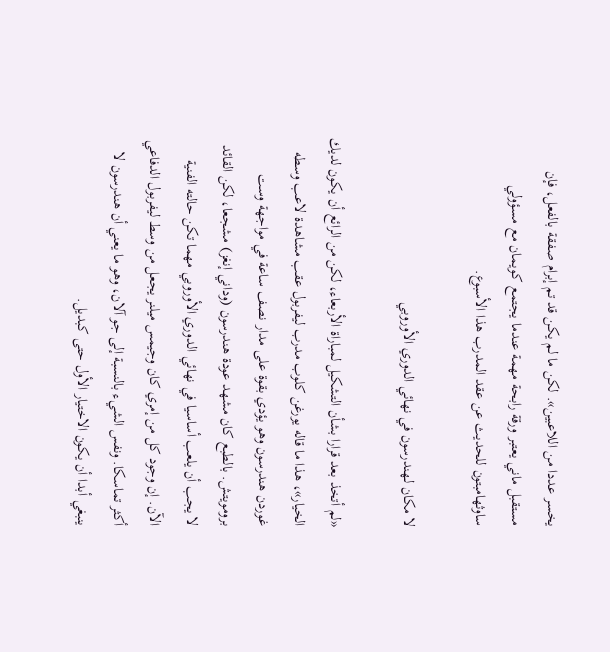يخسر عددا من اللاعبين». لكن ما لم يكن قد تم إبرام صفقة بالفعل، فإن مستقبل ماني يعتبر ورقة رابحة مهمة عندما يجتمع كويمان مع مسؤولي ساوثهامبتون للحديث عن عقد المدرب هذا الأسبوع.

لا مكان لـهندرسون في نهائي الدوري الأوروبي

«لم أتخذ بعد قرارا بشأن التشكيل لمباراة الأربعاء، لكن من الرائع أن يكون لديك الخيار»، هذا ما قاله يورغن كلوب مدرب ليفربول عقب مشاهدة لاعب وسطه غوردن هندرسون وهو يؤدي بقوة على مدار نصف ساعة في مواجهة وست برومويتش. بالطبع كان مشهد عودة هندرسون (وداني إنغز) مشجعا، لكن القائد لا يجب أن يلعب أساسيا في نهائي الدوري الأوروبي مهما تكن حالته الفنية الآن. إن وجود كل من إمري كان وجيمس ميلنر يجعل من وسط ليفربول الدفاعي أكثر تماسكا. ونفس الشيء بالنسبة إلى جو آلان، وهو ما يعني أن هندرسون لا ينبغي أبدا أن يكون الاختيار الأول حتى كبديل.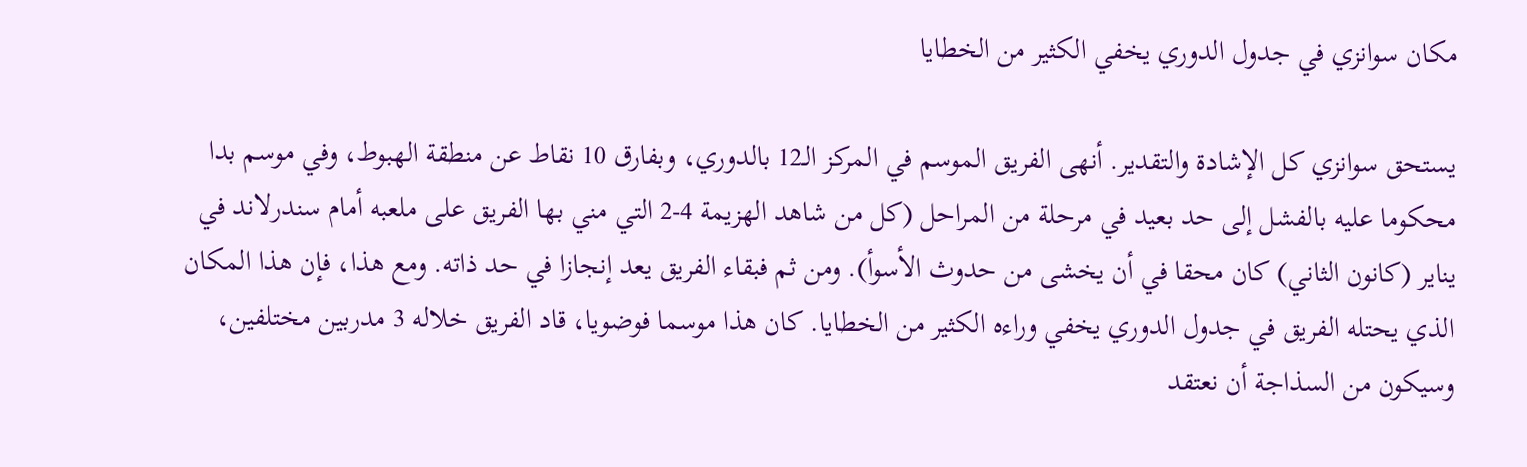مكان سوانزي في جدول الدوري يخفي الكثير من الخطايا

يستحق سوانزي كل الإشادة والتقدير. أنهى الفريق الموسم في المركز الـ12 بالدوري، وبفارق 10 نقاط عن منطقة الهبوط، وفي موسم بدا محكوما عليه بالفشل إلى حد بعيد في مرحلة من المراحل (كل من شاهد الهزيمة 4-2 التي مني بها الفريق على ملعبه أمام سندرلاند في يناير (كانون الثاني) كان محقا في أن يخشى من حدوث الأسوأ). ومن ثم فبقاء الفريق يعد إنجازا في حد ذاته. ومع هذا، فإن هذا المكان الذي يحتله الفريق في جدول الدوري يخفي وراءه الكثير من الخطايا. كان هذا موسما فوضويا، قاد الفريق خلاله 3 مدربين مختلفين، وسيكون من السذاجة أن نعتقد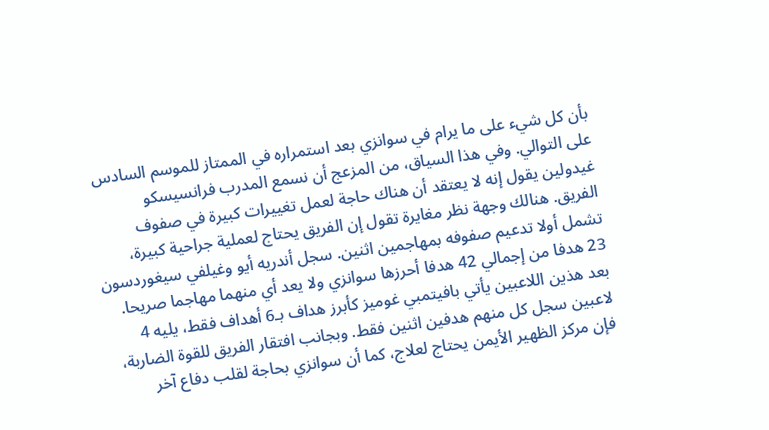بأن كل شيء على ما يرام في سوانزي بعد استمراره في الممتاز للموسم السادس على التوالي. وفي هذا السياق، من المزعج أن نسمع المدرب فرانسيسكو غيدولين يقول إنه لا يعتقد أن هناك حاجة لعمل تغييرات كبيرة في صفوف الفريق. هنالك وجهة نظر مغايرة تقول إن الفريق يحتاج لعملية جراحية كبيرة، تشمل أولا تدعيم صفوفه بمهاجمين اثنين. سجل أندريه أيو وغيلفي سيغوردسون 23 هدفا من إجمالي 42 هدفا أحرزها سوانزي ولا يعد أي منهما مهاجما صريحا. بعد هذين اللاعبين يأتي بافيتمبي غوميز كأبرز هداف بـ6 أهداف فقط، يليه 4 لاعبين سجل كل منهم هدفين اثنين فقط. وبجانب افتقار الفريق للقوة الضاربة، فإن مركز الظهير الأيمن يحتاج لعلاج، كما أن سوانزي بحاجة لقلب دفاع آخر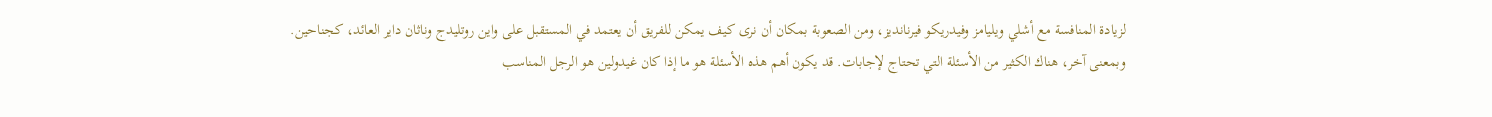لزيادة المنافسة مع أشلي ويليامز وفيدريكو فيرنانديز، ومن الصعوبة بمكان أن نرى كيف يمكن للفريق أن يعتمد في المستقبل على واين روتليدج وناثان داير العائد، كجناحين. وبمعنى آخر، هناك الكثير من الأسئلة التي تحتاج لإجابات. قد يكون أهم هذه الأسئلة هو ما إذا كان غيدولين هو الرجل المناسب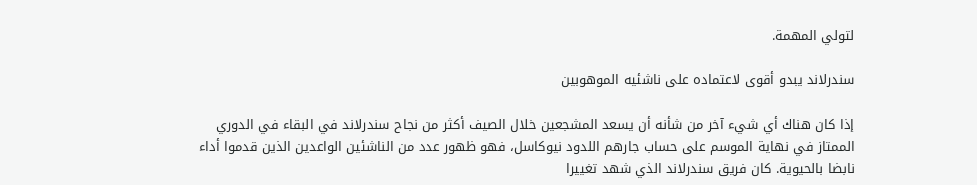لتولي المهمة.

سندرلاند يبدو أقوى لاعتماده على ناشئيه الموهوبين

إذا كان هناك أي شيء آخر من شأنه أن يسعد المشجعين خلال الصيف أكثر من نجاح سندرلاند في البقاء في الدوري الممتاز في نهاية الموسم على حساب جارهم اللدود نيوكاسل، فهو ظهور عدد من الناشئين الواعدين الذين قدموا أداء نابضا بالحيوية. كان فريق سندرلاند الذي شهد تغييرا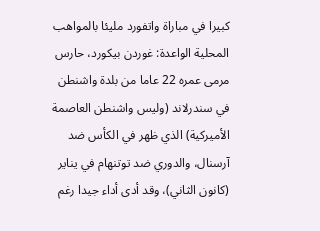كبيرا في مباراة واتفورد مليئا بالمواهب المحلية الواعدة: غوردن بيكورد، حارس مرمى عمره 22 عاما من بلدة واشنطن في سندرلاند (وليس واشنطن العاصمة الأميركية) الذي ظهر في الكأس ضد آرسنال، والدوري ضد توتنهام في يناير (كانون الثاني)، وقد أدى أداء جيدا رغم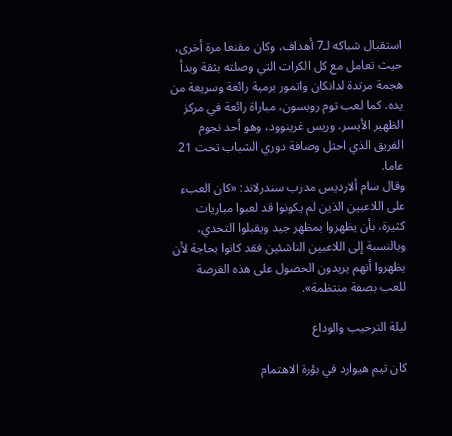استقبال شباكه لـ7 أهداف، وكان مقنعا مرة أخرى، حيث تعامل مع كل الكرات التي وصلته بثقة وبدأ هجمة مرتدة لدانكان واتمور برمية رائعة وسريعة من يده. كما لعب توم روبسون، مباراة رائعة في مركز الظهير الأيسر، وريس غرينوود، وهو أحد نجوم الفريق الذي احتل وصافة دوري الشباب تحت 21 عاما.
وقال سام ألارديس مدرب سندرلاند: «كان العبء على اللاعبين الذين لم يكونوا قد لعبوا مباريات كثيرة، بأن يظهروا بمظهر جيد ويقبلوا التحدي، وبالنسبة إلى اللاعبين الناشئين فقد كانوا بحاجة لأن يظهروا أنهم يريدون الحصول على هذه الفرصة للعب بصفة منتظمة».

ليلة الترحيب والوداع

كان تيم هيوارد في بؤرة الاهتمام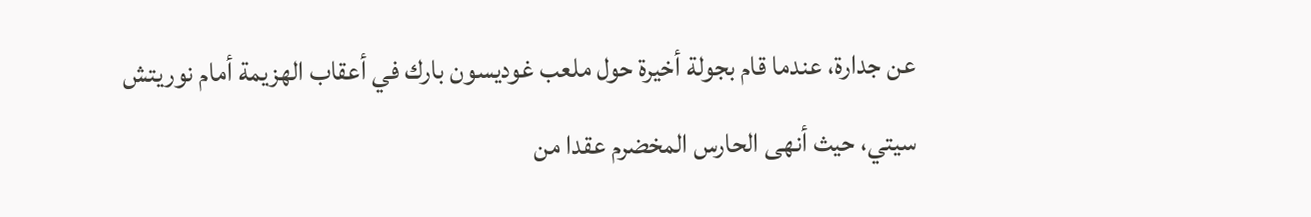عن جدارة، عندما قام بجولة أخيرة حول ملعب غوديسون بارك في أعقاب الهزيمة أمام نوريتش سيتي، حيث أنهى الحارس المخضرم عقدا من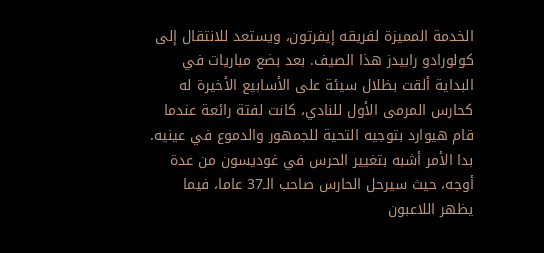الخدمة المميزة لفريقه إيفرتون، ويستعد للانتقال إلى كولورادو رابيدز هذا الصيف. بعد بضع مباريات في البداية ألقت بظلال سيئة على الأسابيع الأخيرة له كحارس المرمى الأول للنادي، كانت لفتة رائعة عندما قام هيوارد بتوجيه التحية للجمهور والدموع في عينيه. بدا الأمر أشبه بتغيير الحرس في غوديسون من عدة أوجه، حيث سيرحل الحارس صاحب الـ37 عاما، فيما يظهر اللاعبون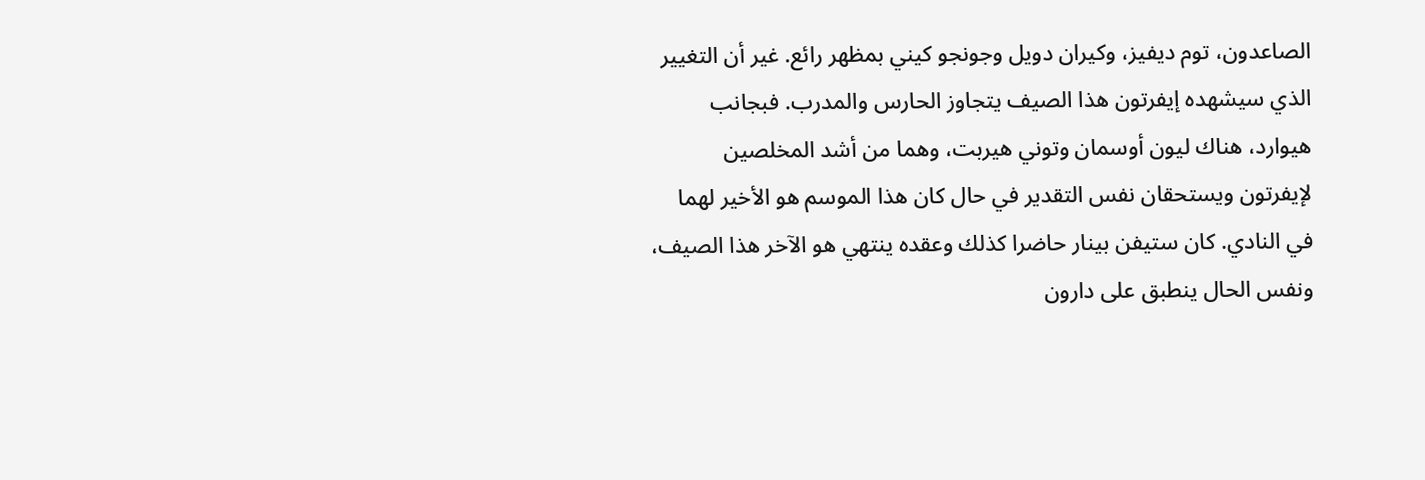الصاعدون، توم ديفيز، وكيران دويل وجونجو كيني بمظهر رائع. غير أن التغيير الذي سيشهده إيفرتون هذا الصيف يتجاوز الحارس والمدرب. فبجانب هيوارد، هناك ليون أوسمان وتوني هيربت، وهما من أشد المخلصين لإيفرتون ويستحقان نفس التقدير في حال كان هذا الموسم هو الأخير لهما في النادي. كان ستيفن بينار حاضرا كذلك وعقده ينتهي هو الآخر هذا الصيف، ونفس الحال ينطبق على دارون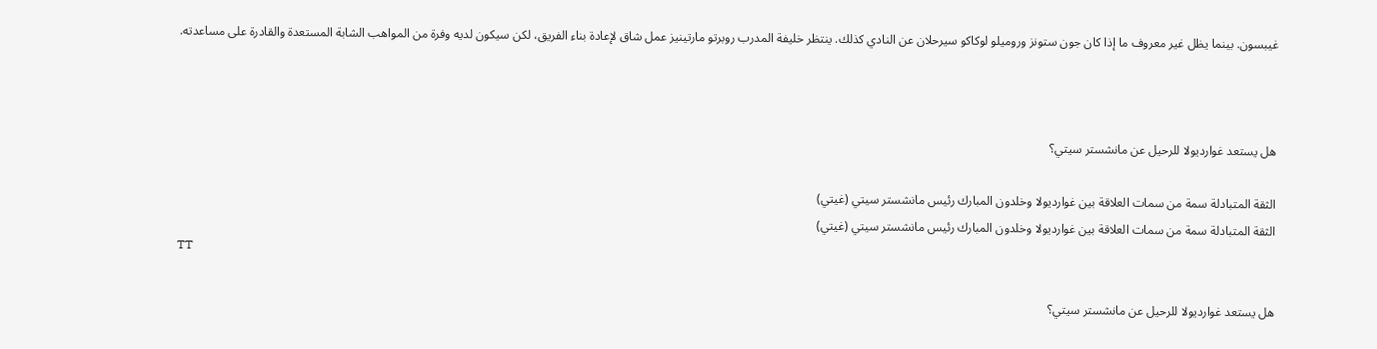غيبسون. بينما يظل غير معروف ما إذا كان جون ستونز وروميلو لوكاكو سيرحلان عن النادي كذلك. ينتظر خليفة المدرب روبرتو مارتينيز عمل شاق لإعادة بناء الفريق، لكن سيكون لديه وفرة من المواهب الشابة المستعدة والقادرة على مساعدته.



هل يستعد غوارديولا للرحيل عن مانشستر سيتي؟

الثقة المتبادلة سمة من سمات العلاقة بين غوارديولا وخلدون المبارك رئيس مانشستر سيتي (غيتي)
الثقة المتبادلة سمة من سمات العلاقة بين غوارديولا وخلدون المبارك رئيس مانشستر سيتي (غيتي)
TT

هل يستعد غوارديولا للرحيل عن مانشستر سيتي؟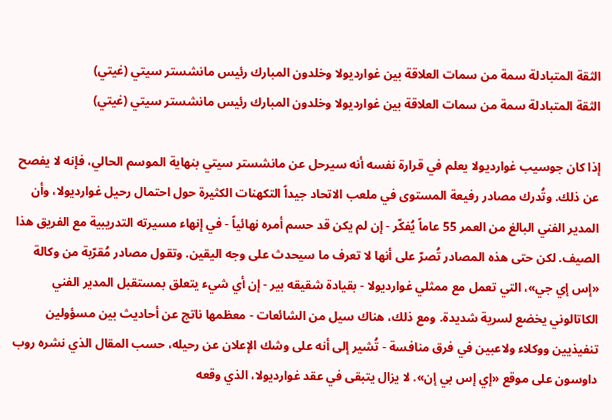الثقة المتبادلة سمة من سمات العلاقة بين غوارديولا وخلدون المبارك رئيس مانشستر سيتي (غيتي)
الثقة المتبادلة سمة من سمات العلاقة بين غوارديولا وخلدون المبارك رئيس مانشستر سيتي (غيتي)

إذا كان جوسيب غوارديولا يعلم في قرارة نفسه أنه سيرحل عن مانشستر سيتي بنهاية الموسم الحالي، فإنه لا يفصح عن ذلك. وتُدرك مصادر رفيعة المستوى في ملعب الاتحاد جيداً التكهنات الكثيرة حول احتمال رحيل غوارديولا، وأن المدير الفني البالغ من العمر 55 عاماً يُفكّر - إن لم يكن قد حسم أمره نهائياً - في إنهاء مسيرته التدريبية مع الفريق هذا الصيف. لكن حتى هذه المصادر تُصرّ على أنها لا تعرف ما سيحدث على وجه اليقين. وتقول مصادر مُقرّبة من وكالة «إس إي جي»، التي تعمل مع ممثلي غوارديولا - بقيادة شقيقه بير - إن أي شيء يتعلق بمستقبل المدير الفني الكاتالوني يخضع لسرية شديدة. ومع ذلك، هناك سيل من الشائعات - معظمها ناتج عن أحاديث بين مسؤولين تنفيذيين ووكلاء ولاعبين في فرق منافسة - تُشير إلى أنه على وشك الإعلان عن رحيله، حسب المقال الذي نشره روب داوسون على موقع «إي إس بي إن». لا يزال يتبقى في عقد غوارديولا، الذي وقعه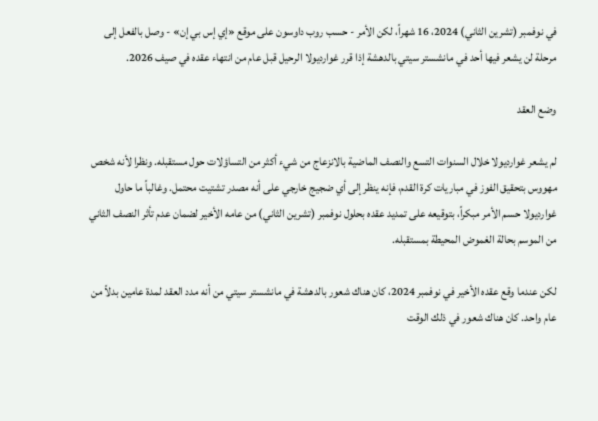في نوفمبر (تشرين الثاني) 2024، 16 شهراً، لكن الأمر - حسب روب داوسون على موقع «إي إس بي إن» - وصل بالفعل إلى مرحلة لن يشعر فيها أحد في مانشستر سيتي بالدهشة إذا قرر غوارديولا الرحيل قبل عام من انتهاء عقده في صيف 2026.

وضع العقد

لم يشعر غوارديولا خلال السنوات التسع والنصف الماضية بالانزعاج من شيء أكثر من التساؤلات حول مستقبله. ونظرا لأنه شخص مهووس بتحقيق الفوز في مباريات كرة القدم، فإنه ينظر إلى أي ضجيج خارجي على أنه مصدر تشتيت محتمل. وغالباً ما حاول غوارديولا حسم الأمر مبكراً، بتوقيعه على تمديد عقده بحلول نوفمبر (تشرين الثاني) من عامه الأخير لضمان عدم تأثر النصف الثاني من الموسم بحالة الغموض المحيطة بمستقبله.

لكن عندما وقع عقده الأخير في نوفمبر 2024، كان هناك شعور بالدهشة في مانشستر سيتي من أنه مدد العقد لمدة عامين بدلاً من عام واحد. كان هناك شعور في ذلك الوقت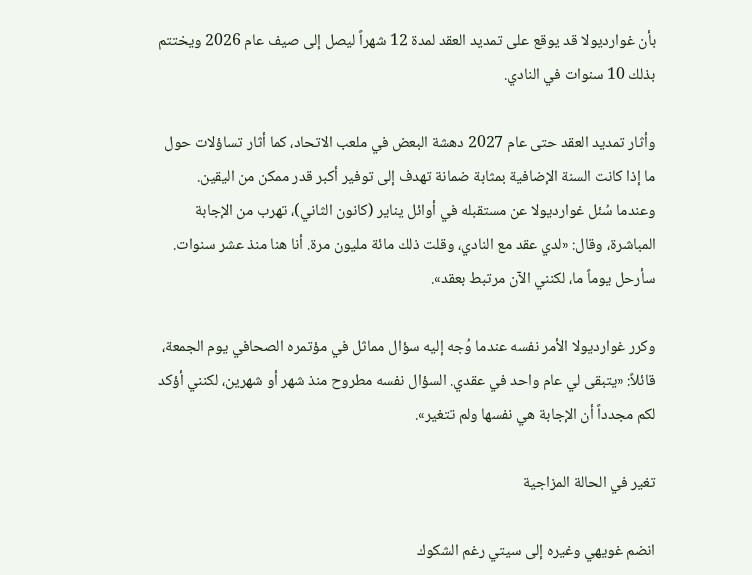بأن غوارديولا قد يوقع على تمديد العقد لمدة 12 شهراً ليصل إلى صيف عام 2026 ويختتم بذلك 10 سنوات في النادي.

وأثار تمديد العقد حتى عام 2027 دهشة البعض في ملعب الاتحاد، كما أثار تساؤلات حول ما إذا كانت السنة الإضافية بمثابة ضمانة تهدف إلى توفير أكبر قدر ممكن من اليقين. وعندما سُئل غوارديولا عن مستقبله في أوائل يناير (كانون الثاني)، تهرب من الإجابة المباشرة، وقال: «لدي عقد مع النادي، وقلت ذلك مائة مليون مرة. أنا هنا منذ عشر سنوات. سأرحل يوماً ما، لكنني الآن مرتبط بعقد».

وكرر غوارديولا الأمر نفسه عندما وُجه إليه سؤال مماثل في مؤتمره الصحافي يوم الجمعة، قائلاً: «يتبقى لي عام واحد في عقدي. السؤال نفسه مطروح منذ شهر أو شهرين، لكنني أؤكد لكم مجدداً أن الإجابة هي نفسها ولم تتغير».

تغير في الحالة المزاجية

انضم غويهي وغيره إلى سيتي رغم الشكوك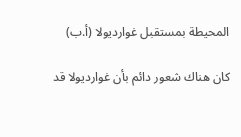المحيطة بمستقبل غوارديولا (أ.ب)

كان هناك شعور دائم بأن غوارديولا قد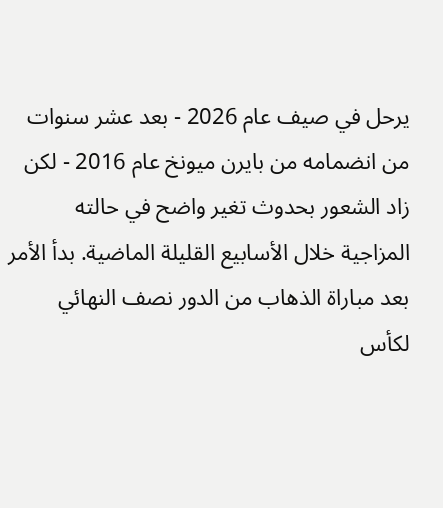يرحل في صيف عام 2026 - بعد عشر سنوات من انضمامه من بايرن ميونخ عام 2016 - لكن زاد الشعور بحدوث تغير واضح في حالته المزاجية خلال الأسابيع القليلة الماضية. بدأ الأمر بعد مباراة الذهاب من الدور نصف النهائي لكأس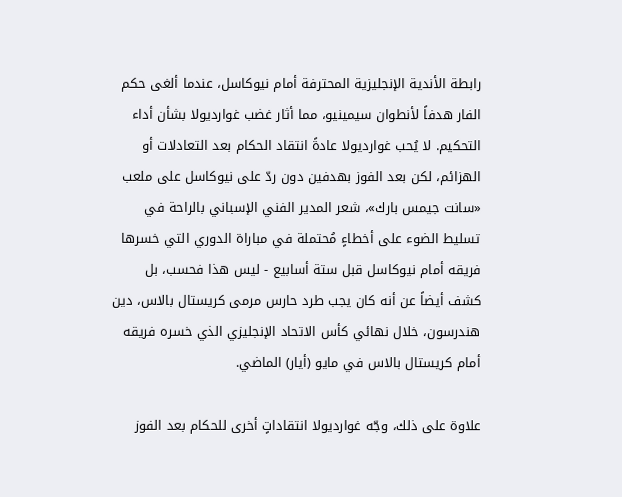رابطة الأندية الإنجليزية المحترفة أمام نيوكاسل، عندما ألغى حكم الفار هدفاً لأنطوان سيمينيو، مما أثار غضب غوارديولا بشأن أداء التحكيم. لا يُحب غوارديولا عادةً انتقاد الحكام بعد التعادلات أو الهزائم، لكن بعد الفوز بهدفين دون ردّ على نيوكاسل على ملعب «سانت جيمس بارك»، شعر المدير الفني الإسباني بالراحة في تسليط الضوء على أخطاءٍ مُحتملة في مباراة الدوري التي خسرها فريقه أمام نيوكاسل قبل ستة أسابيع - ليس هذا فحسب، بل كشف أيضاً عن أنه كان يجب طرد حارس مرمى كريستال بالاس، دين هندرسون، خلال نهائي كأس الاتحاد الإنجليزي الذي خسره فريقه أمام كريستال بالاس في مايو (أيار) الماضي.

علاوة على ذلك، وجّه غوارديولا انتقاداتٍ أخرى للحكام بعد الفوز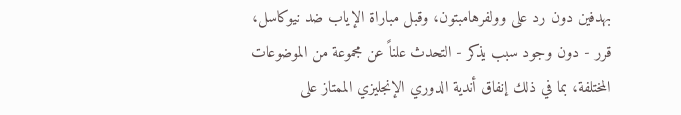بهدفين دون رد على وولفرهامبتون، وقبل مباراة الإياب ضد نيوكاسل، قرر - دون وجود سبب يذكر - التحدث علناً عن مجموعة من الموضوعات المختلفة، بما في ذلك إنفاق أندية الدوري الإنجليزي الممتاز على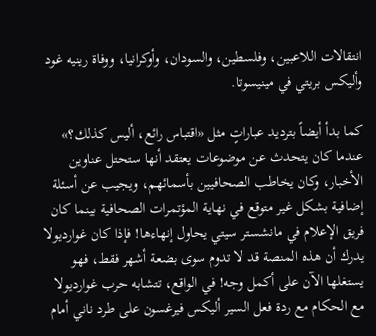انتقالات اللاعبين، وفلسطين، والسودان، وأوكرانيا، ووفاة رينيه غود وأليكس بريتي في مينيسوتا.

كما بدأ أيضاً بترديد عباراتٍ مثل «اقتباس رائع، أليس كذلك؟» عندما كان يتحدث عن موضوعات يعتقد أنها ستحتل عناوين الأخبار، وكان يخاطب الصحافيين بأسمائهم، ويجيب عن أسئلة إضافية بشكل غير متوقع في نهاية المؤتمرات الصحافية بينما كان فريق الإعلام في مانشستر سيتي يحاول إنهاءها! فإذا كان غوارديولا يدرك أن هذه المنصة قد لا تدوم سوى بضعة أشهر فقط، فهو يستغلها الآن على أكمل وجه! في الواقع، تتشابه حرب غوارديولا مع الحكام مع ردة فعل السير أليكس فيرغسون على طرد ناني أمام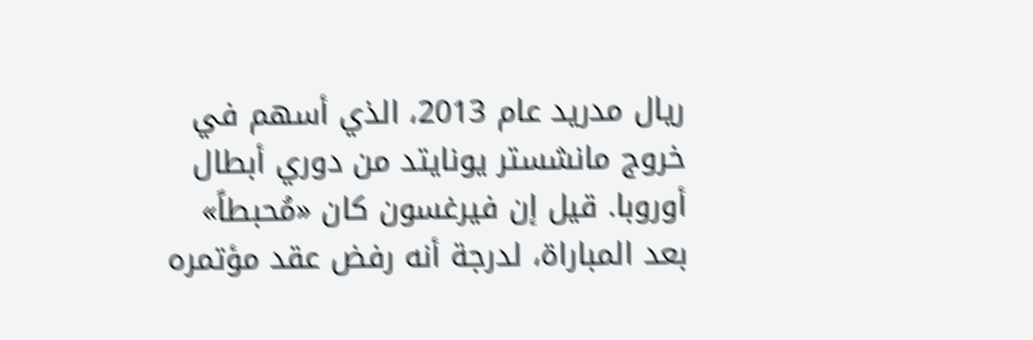ريال مدريد عام 2013، الذي أسهم في خروج مانشستر يونايتد من دوري أبطال أوروبا. قيل إن فيرغسون كان «مُحبطاً» بعد المباراة، لدرجة أنه رفض عقد مؤتمره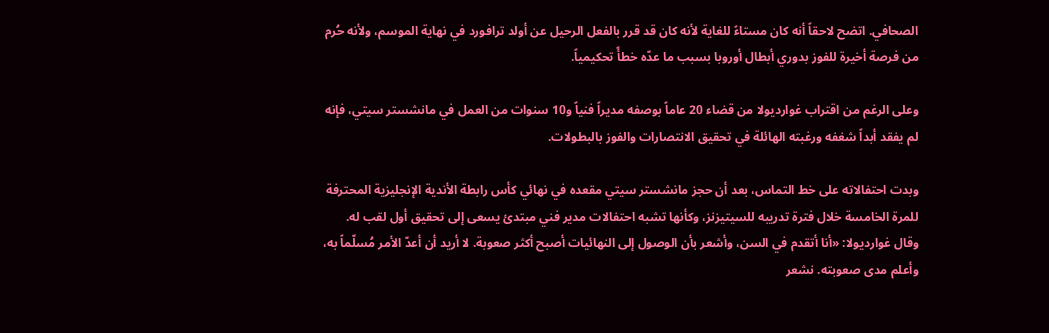الصحافي. اتضح لاحقاً أنه كان مستاءً للغاية لأنه كان قد قرر بالفعل الرحيل عن أولد ترافورد في نهاية الموسم، ولأنه حُرم من فرصة أخيرة للفوز بدوري أبطال أوروبا بسبب ما عدّه خطأً تحكيمياً.

وعلى الرغم من اقتراب غوارديولا من قضاء 20 عاماً بوصفه مديراً فنياً و10 سنوات من العمل في مانشستر سيتي، فإنه لم يفقد أبداً شغفه ورغبته الهائلة في تحقيق الانتصارات والفوز بالبطولات.

وبدت احتفالاته على خط التماس، بعد أن حجز مانشستر سيتي مقعده في نهائي كأس رابطة الأندية الإنجليزية المحترفة للمرة الخامسة خلال فترة تدريبه للسيتيزنز، وكأنها تشبه احتفالات مدير فني مبتدئ يسعى إلى تحقيق أول لقب له. وقال غوارديولا: «أنا أتقدم في السن، وأشعر بأن الوصول إلى النهائيات أصبح أكثر صعوبة. لا أريد أن أعدّ الأمر مُسلّماً به، وأعلم مدى صعوبته. نشعر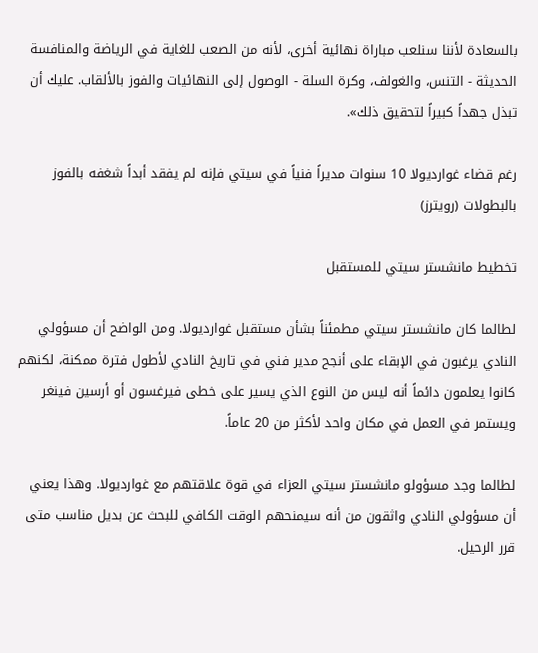بالسعادة لأننا سنلعب مباراة نهائية أخرى، لأنه من الصعب للغاية في الرياضة والمنافسة الحديثة - التنس، والغولف، وكرة السلة - الوصول إلى النهائيات والفوز بالألقاب. عليك أن تبذل جهداً كبيراً لتحقيق ذلك».

رغم قضاء غوارديولا 10 سنوات مديراً فنياً في سيتي فإنه لم يفقد أبداً شغفه بالفوز بالبطولات (رويترز)

تخطيط مانشستر سيتي للمستقبل

لطالما كان مانشستر سيتي مطمئناً بشأن مستقبل غوارديولا. ومن الواضح أن مسؤولي النادي يرغبون في الإبقاء على أنجح مدير فني في تاريخ النادي لأطول فترة ممكنة، لكنهم كانوا يعلمون دائماً أنه ليس من النوع الذي يسير على خطى فيرغسون أو أرسين فينغر ويستمر في العمل في مكان واحد لأكثر من 20 عاماً.

لطالما وجد مسؤولو مانشستر سيتي العزاء في قوة علاقتهم مع غوارديولا. وهذا يعني أن مسؤولي النادي واثقون من أنه سيمنحهم الوقت الكافي للبحث عن بديل مناسب متى قرر الرحيل.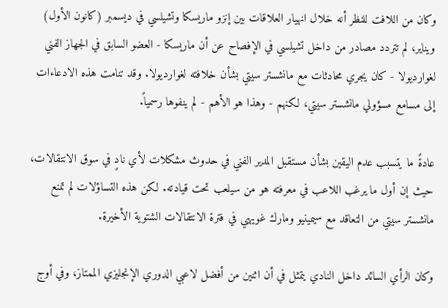وكان من اللافت للنظر أنه خلال انهيار العلاقات بين إنزو ماريسكا وتشيلسي في ديسمبر (كانون الأول) ويناير، لم تتردد مصادر من داخل تشيلسي في الإفصاح عن أن ماريسكا - العضو السابق في الجهاز الفني لغوارديولا - كان يجري محادثات مع مانشستر سيتي بشأن خلافته لغوارديولا. وقد تنامت هذه الادعاءات إلى مسامع مسؤولي مانشستر سيتي، لكنهم - وهذا هو الأهم - لم ينفوها رسمياً.

عادةً ما يتسبب عدم اليقين بشأن مستقبل المدير الفني في حدوث مشكلات لأي نادٍ في سوق الانتقالات، حيث إن أول ما يرغب اللاعب في معرفته هو من سيلعب تحت قيادته. لكن هذه التساؤلات لم تمنع مانشستر سيتي من التعاقد مع سيمينيو ومارك غويهي في فترة الانتقالات الشتوية الأخيرة.

وكان الرأي السائد داخل النادي يتمثل في أن اثنين من أفضل لاعبي الدوري الإنجليزي الممتاز، وفي أوج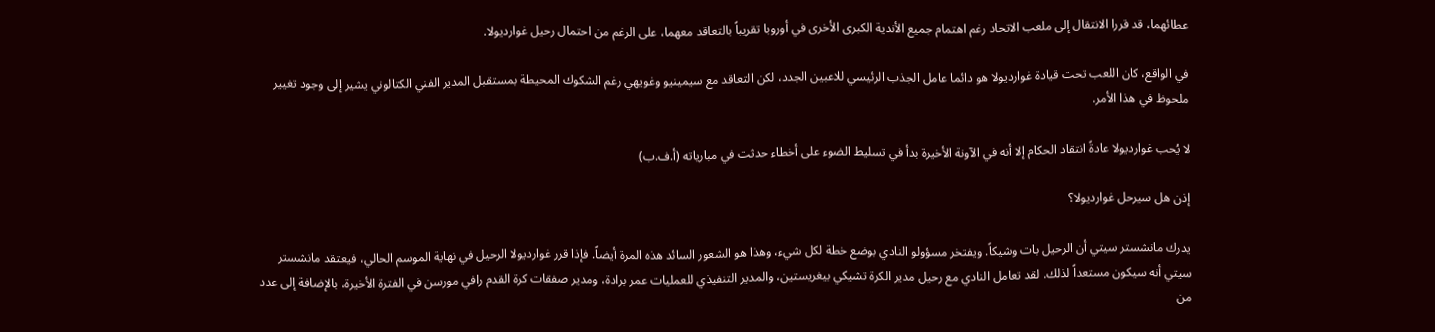عطائهما، قد قررا الانتقال إلى ملعب الاتحاد رغم اهتمام جميع الأندية الكبرى الأخرى في أوروبا تقريباً بالتعاقد معهما، على الرغم من احتمال رحيل غوارديولا.

في الواقع، كان اللعب تحت قيادة غوارديولا هو دائما عامل الجذب الرئيسي للاعبين الجدد، لكن التعاقد مع سيمينيو وغويهي رغم الشكوك المحيطة بمستقبل المدير الفني الكتالوني يشير إلى وجود تغيير ملحوظ في هذا الأمر.

لا يُحب غوارديولا عادةً انتقاد الحكام إلا أنه في الآونة الأخيرة بدأ في تسليط الضوء على أخطاء حدثت في مبارياته (أ.ف.ب)

إذن هل سيرحل غوارديولا؟

يدرك مانشستر سيتي أن الرحيل بات وشيكاً. ويفتخر مسؤولو النادي بوضع خطة لكل شيء، وهذا هو الشعور السائد هذه المرة أيضاً. فإذا قرر غوارديولا الرحيل في نهاية الموسم الحالي، فيعتقد مانشستر سيتي أنه سيكون مستعداً لذلك. لقد تعامل النادي مع رحيل مدير الكرة تشيكي بيغريستين، والمدير التنفيذي للعمليات عمر برادة، ومدير صفقات كرة القدم رافي مورسن في الفترة الأخيرة، بالإضافة إلى عدد من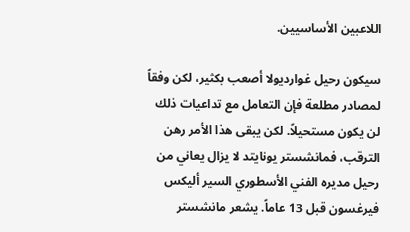اللاعبين الأساسيين.

سيكون رحيل غوارديولا أصعب بكثير، لكن وفقاً لمصادر مطلعة فإن التعامل مع تداعيات ذلك لن يكون مستحيلاً. لكن يبقى هذا الأمر رهن الترقب، فمانشستر يونايتد لا يزال يعاني من رحيل مديره الفني الأسطوري السير أليكس فيرغسون قبل 13 عاماً. يشعر مانشستر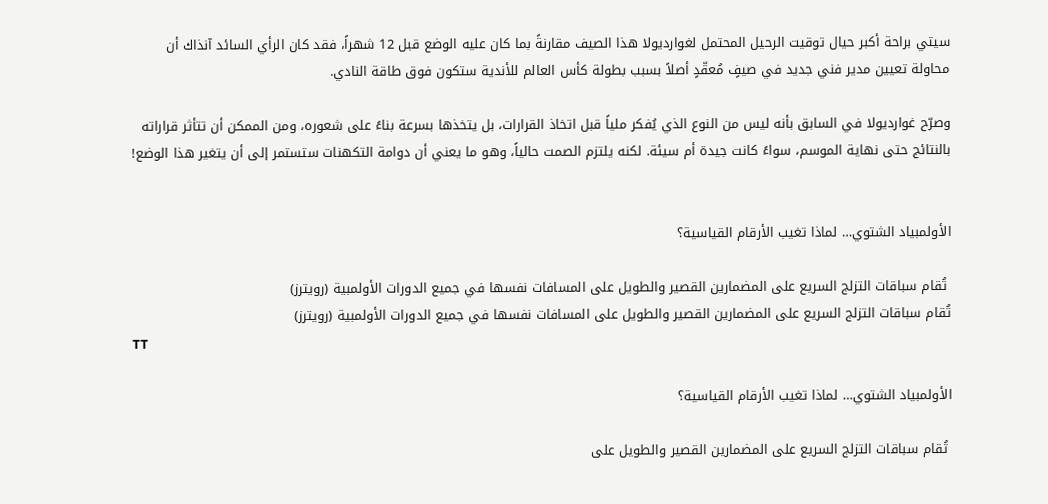سيتي براحة أكبر حيال توقيت الرحيل المحتمل لغوارديولا هذا الصيف مقارنةً بما كان عليه الوضع قبل 12 شهراً، فقد كان الرأي السائد آنذاك أن محاولة تعيين مدير فني جديد في صيفٍ مُعقّدٍ أصلاً بسبب بطولة كأس العالم للأندية ستكون فوق طاقة النادي.

وصرّح غوارديولا في السابق بأنه ليس من النوع الذي يُفكر ملياً قبل اتخاذ القرارات، بل يتخذها بسرعة بناءً على شعوره، ومن الممكن أن تتأثر قراراته بالنتائج حتى نهاية الموسم، سواءً كانت جيدة أم سيئة. لكنه يلتزم الصمت حالياً، وهو ما يعني أن دوامة التكهنات ستستمر إلى أن يتغير هذا الوضع!


الأولمبياد الشتوي… لماذا تغيب الأرقام القياسية؟

 تُقام سباقات التزلج السريع على المضمارين القصير والطويل على المسافات نفسها في جميع الدورات الأولمبية (رويترز)
تُقام سباقات التزلج السريع على المضمارين القصير والطويل على المسافات نفسها في جميع الدورات الأولمبية (رويترز)
TT

الأولمبياد الشتوي… لماذا تغيب الأرقام القياسية؟

 تُقام سباقات التزلج السريع على المضمارين القصير والطويل على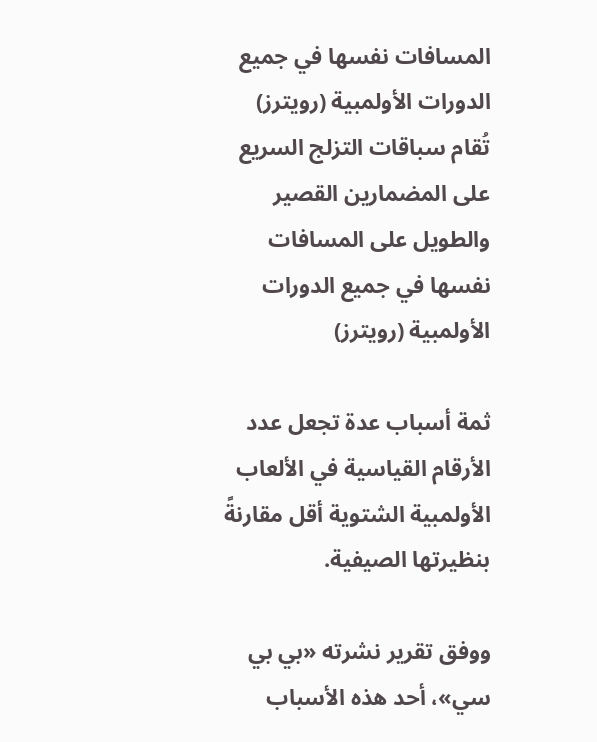المسافات نفسها في جميع الدورات الأولمبية (رويترز)
تُقام سباقات التزلج السريع على المضمارين القصير والطويل على المسافات نفسها في جميع الدورات الأولمبية (رويترز)

ثمة أسباب عدة تجعل عدد الأرقام القياسية في الألعاب الأولمبية الشتوية أقل مقارنةً بنظيرتها الصيفية.

ووفق تقرير نشرته «بي بي سي»، أحد هذه الأسباب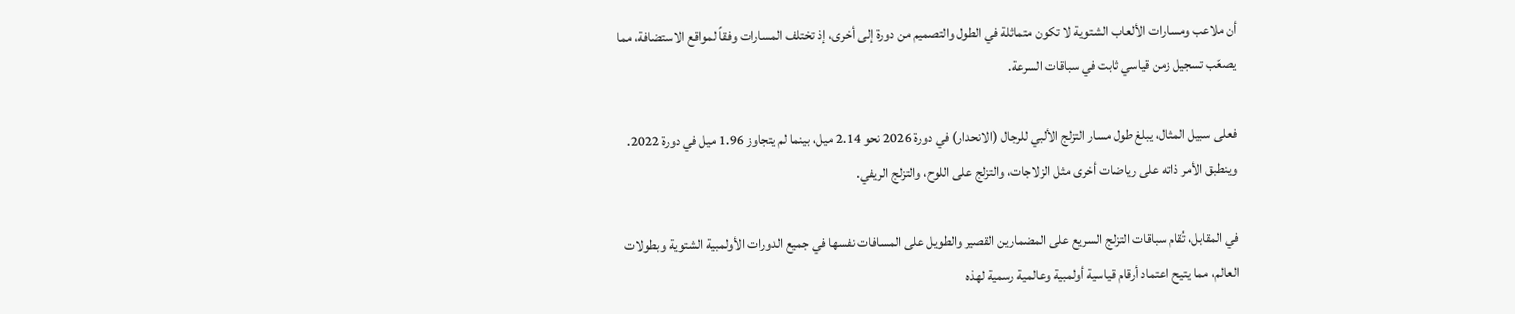أن ملاعب ومسارات الألعاب الشتوية لا تكون متماثلة في الطول والتصميم من دورة إلى أخرى، إذ تختلف المسارات وفقاً لمواقع الاستضافة، مما يصعّب تسجيل زمن قياسي ثابت في سباقات السرعة.

فعلى سبيل المثال، يبلغ طول مسار التزلج الألبي للرجال (الانحدار) في دورة 2026 نحو 2.14 ميل، بينما لم يتجاوز 1.96 ميل في دورة 2022. وينطبق الأمر ذاته على رياضات أخرى مثل الزلاجات، والتزلج على اللوح، والتزلج الريفي.

في المقابل، تُقام سباقات التزلج السريع على المضمارين القصير والطويل على المسافات نفسها في جميع الدورات الأولمبية الشتوية وبطولات العالم، مما يتيح اعتماد أرقام قياسية أولمبية وعالمية رسمية لهذه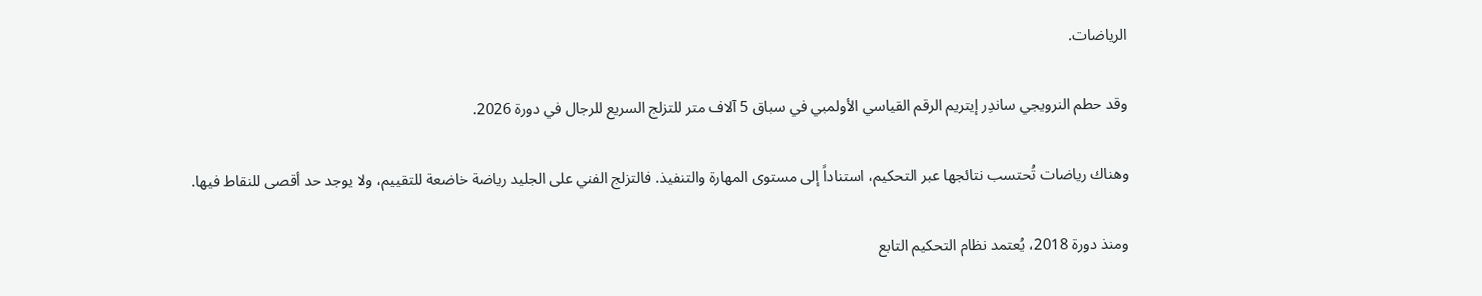الرياضات.

وقد حطم النرويجي ساندِر إيتريم الرقم القياسي الأولمبي في سباق 5 آلاف متر للتزلج السريع للرجال في دورة 2026.

وهناك رياضات تُحتسب نتائجها عبر التحكيم، استناداً إلى مستوى المهارة والتنفيذ. فالتزلج الفني على الجليد رياضة خاضعة للتقييم، ولا يوجد حد أقصى للنقاط فيها.

ومنذ دورة 2018، يُعتمد نظام التحكيم التابع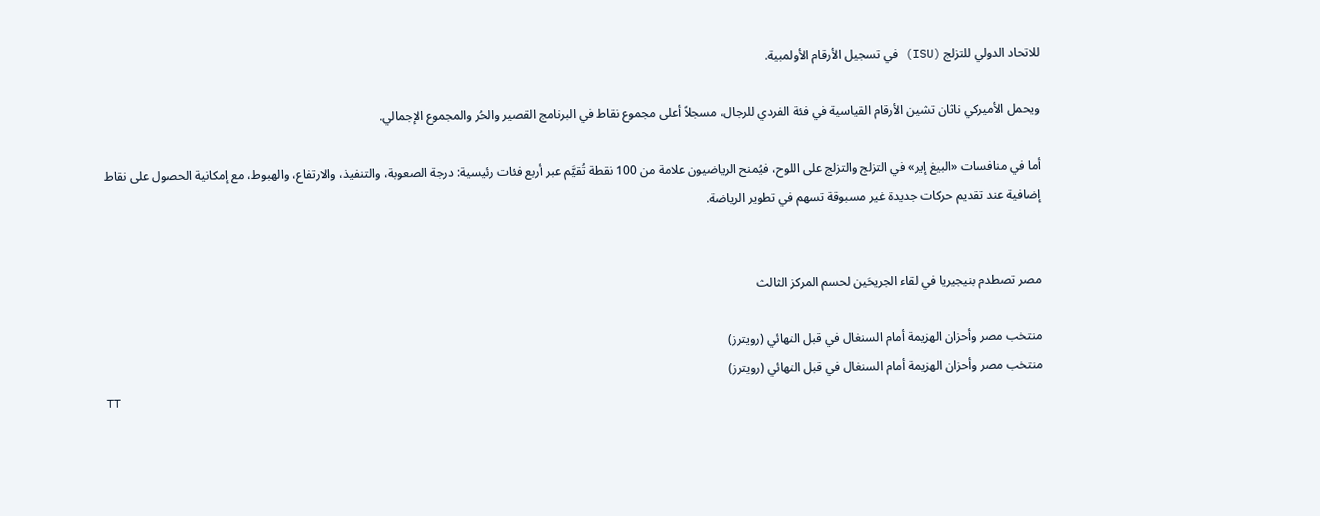للاتحاد الدولي للتزلج (ISU) في تسجيل الأرقام الأولمبية.

ويحمل الأميركي ناثان تشين الأرقام القياسية في فئة الفردي للرجال، مسجلاً أعلى مجموع نقاط في البرنامج القصير والحُر والمجموع الإجمالي.

أما في منافسات «البيغ إير» في التزلج والتزلج على اللوح، فيُمنح الرياضيون علامة من 100 نقطة تُقيَّم عبر أربع فئات رئيسية: درجة الصعوبة، والتنفيذ، والارتفاع، والهبوط، مع إمكانية الحصول على نقاط إضافية عند تقديم حركات جديدة غير مسبوقة تسهم في تطوير الرياضة.


مصر تصطدم بنيجيريا في لقاء الجريحَين لحسم المركز الثالث

منتخب مصر وأحزان الهزيمة أمام السنغال في قبل النهائي (رويترز)
منتخب مصر وأحزان الهزيمة أمام السنغال في قبل النهائي (رويترز)
TT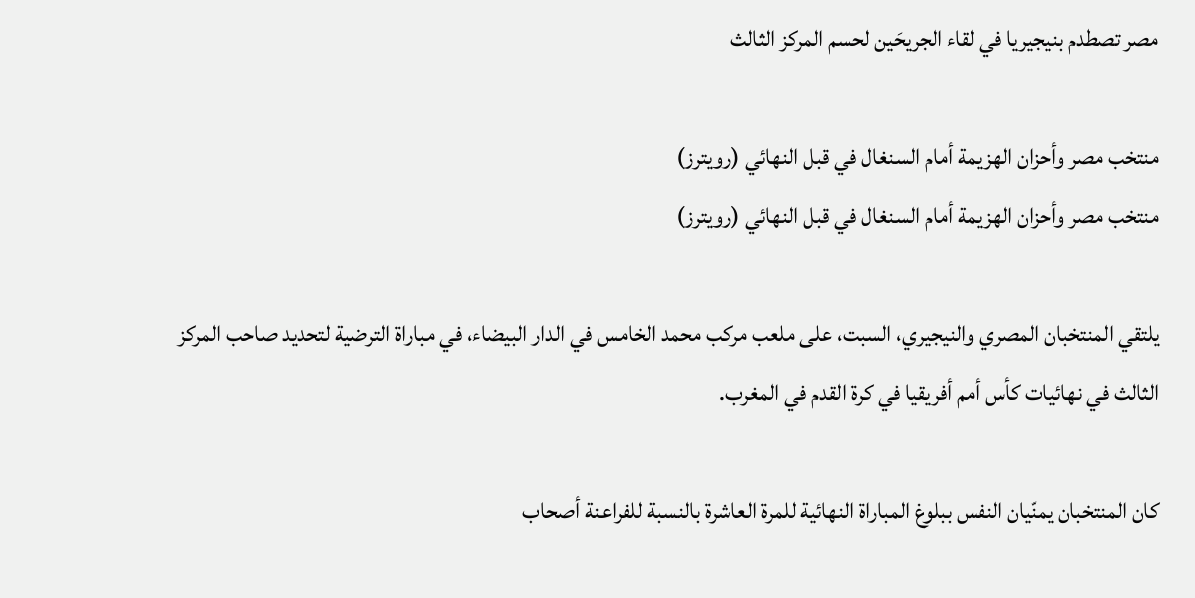مصر تصطدم بنيجيريا في لقاء الجريحَين لحسم المركز الثالث

منتخب مصر وأحزان الهزيمة أمام السنغال في قبل النهائي (رويترز)
منتخب مصر وأحزان الهزيمة أمام السنغال في قبل النهائي (رويترز)

يلتقي المنتخبان المصري والنيجيري، السبت، على ملعب مركب محمد الخامس في الدار البيضاء، في مباراة الترضية لتحديد صاحب المركز الثالث في نهائيات كأس أمم أفريقيا في كرة القدم في المغرب.

كان المنتخبان يمنّيان النفس ببلوغ المباراة النهائية للمرة العاشرة بالنسبة للفراعنة أصحاب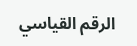الرقم القياسي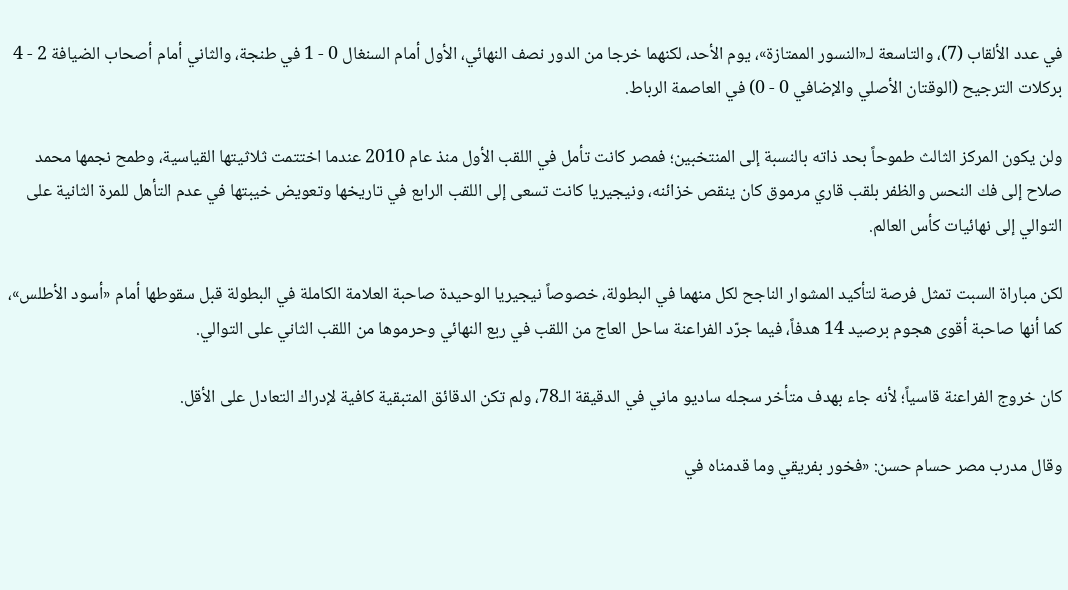في عدد الألقاب (7)، والتاسعة لـ«النسور الممتازة»، يوم الأحد، لكنهما خرجا من الدور نصف النهائي، الأول أمام السنغال 0 - 1 في طنجة، والثاني أمام أصحاب الضيافة 2 - 4 بركلات الترجيح (الوقتان الأصلي والإضافي 0 - 0) في العاصمة الرباط.

ولن يكون المركز الثالث طموحاً بحد ذاته بالنسبة إلى المنتخبين؛ فمصر كانت تأمل في اللقب الأول منذ عام 2010 عندما اختتمت ثلاثيتها القياسية، وطمح نجمها محمد صلاح إلى فك النحس والظفر بلقب قاري مرموق كان ينقص خزائنه، ونيجيريا كانت تسعى إلى اللقب الرابع في تاريخها وتعويض خيبتها في عدم التأهل للمرة الثانية على التوالي إلى نهائيات كأس العالم.

لكن مباراة السبت تمثل فرصة لتأكيد المشوار الناجح لكل منهما في البطولة، خصوصاً نيجيريا الوحيدة صاحبة العلامة الكاملة في البطولة قبل سقوطها أمام «أسود الأطلس»، كما أنها صاحبة أقوى هجوم برصيد 14 هدفاً، فيما جرّد الفراعنة ساحل العاج من اللقب في ربع النهائي وحرموها من اللقب الثاني على التوالي.

كان خروج الفراعنة قاسياً؛ لأنه جاء بهدف متأخر سجله ساديو ماني في الدقيقة الـ78، ولم تكن الدقائق المتبقية كافية لإدراك التعادل على الأقل.

وقال مدرب مصر حسام حسن: «فخور بفريقي وما قدمناه في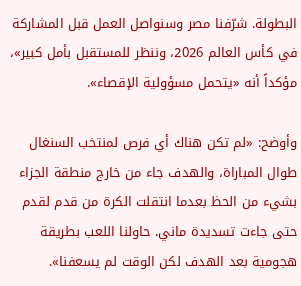البطولة. شرّفنا مصر وسنواصل العمل قبل المشاركة في كأس العالم 2026، وننظر للمستقبل بأمل كبير»، مؤكداً أنه «يتحمل مسؤولية الإقصاء».

وأوضح: «لم تكن هناك أي فرص لمنتخب السنغال طوال المباراة، والهدف جاء من خارج منطقة الجزاء بشيء من الحظ بعدما انتقلت الكرة من قدم لقدم حتى جاءت تسديدة ماني. حاولنا اللعب بطريقة هجومية بعد الهدف لكن الوقت لم يسعفنا».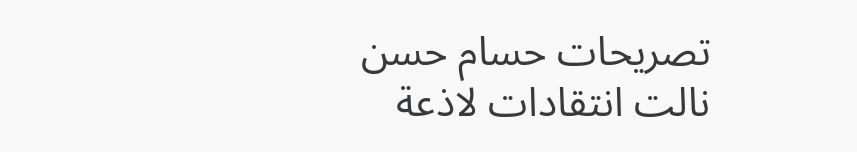تصريحات حسام حسن نالت انتقادات لاذعة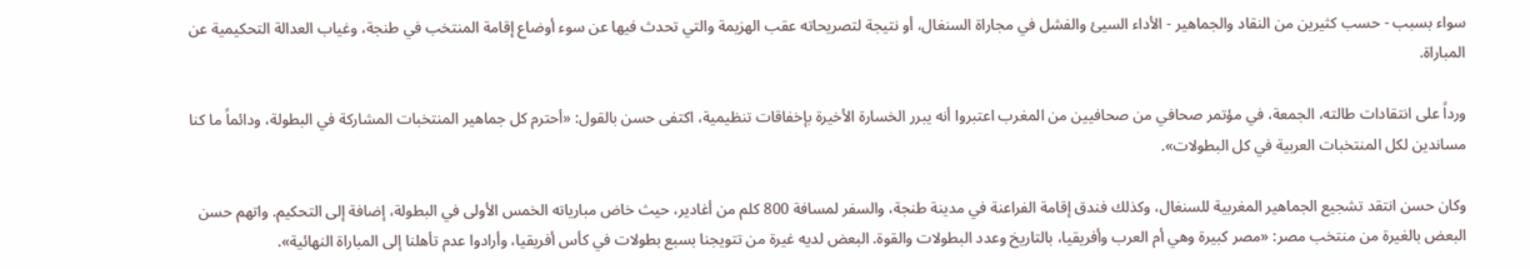سواء بسبب - حسب كثيرين من النقاد والجماهير - الأداء السيئ والفشل في مجاراة السنغال، أو نتيجة لتصريحاته عقب الهزيمة والتي تحدث فيها عن سوء أوضاع إقامة المنتخب في طنجة، وغياب العدالة التحكيمية عن المباراة.

ورداً على انتقادات طالته، الجمعة، في مؤتمر صحافي من صحافيين من المغرب اعتبروا أنه يبرر الخسارة الأخيرة بإخفاقات تنظيمية، اكتفى حسن بالقول: «أحترم كل جماهير المنتخبات المشاركة في البطولة، ودائماً ما كنا مساندين لكل المنتخبات العربية في كل البطولات».

وكان حسن انتقد تشجيع الجماهير المغربية للسنغال، وكذلك فندق إقامة الفراعنة في مدينة طنجة، والسفر لمسافة 800 كلم من أغادير، حيث خاض مبارياته الخمس الأولى في البطولة، إضافة إلى التحكيم. واتهم حسن البعض بالغيرة من منتخب مصر: «مصر كبيرة وهي أم العرب وأفريقيا، بالتاريخ وعدد البطولات والقوة. البعض لديه غيرة من تتويجنا بسبع بطولات في كأس أفريقيا، وأرادوا عدم تأهلنا إلى المباراة النهائية».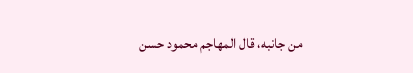من جانبه، قال المهاجم محمود حسن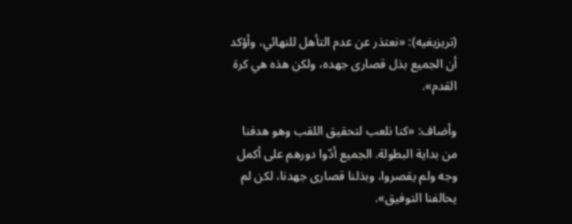(تريزيغيه): «نعتذر عن عدم التأهل للنهائي، وأؤكد أن الجميع بذل قصارى جهده، ولكن هذه هي كرة القدم».

وأضاف: «كنا نلعب لتحقيق اللقب وهو هدفنا من بداية البطولة. الجميع أدّوا دورهم على أكمل وجه ولم يقصروا، وبذلنا قصارى جهدنا، لكن لم يحالفنا التوفيق».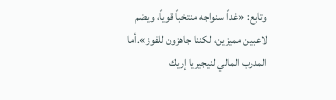وتابع: «غداً سنواجه منتخباً قوياً، ويضم لاعبين مميزين، لكننا جاهزون للفوز».أما المدرب المالي لنيجيريا إريك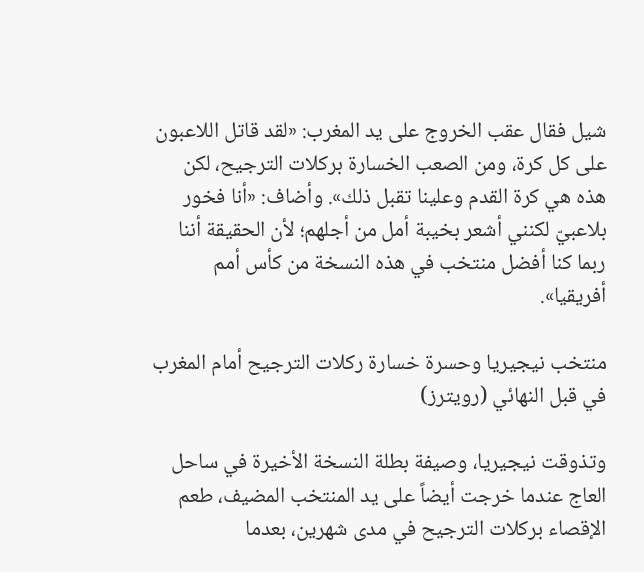شيل فقال عقب الخروج على يد المغرب: «لقد قاتل اللاعبون على كل كرة، ومن الصعب الخسارة بركلات الترجيح، لكن هذه هي كرة القدم وعلينا تقبل ذلك». وأضاف: «أنا فخور بلاعبيّ لكنني أشعر بخيبة أمل من أجلهم؛ لأن الحقيقة أننا ربما كنا أفضل منتخب في هذه النسخة من كأس أمم أفريقيا».

منتخب نيجيريا وحسرة خسارة ركلات الترجيح أمام المغرب في قبل النهائي (رويترز)

وتذوقت نيجيريا، وصيفة بطلة النسخة الأخيرة في ساحل العاج عندما خرجت أيضاً على يد المنتخب المضيف، طعم الإقصاء بركلات الترجيح في مدى شهرين، بعدما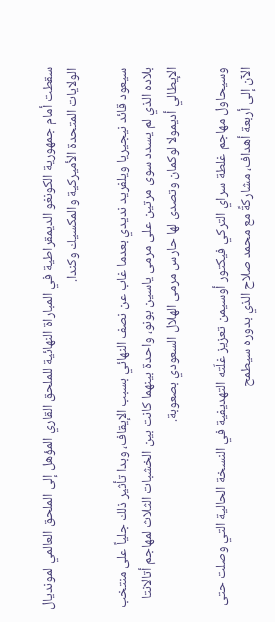سقطت أمام جمهورية الكونغو الديمقراطية في المباراة النهائية للملحق القاري المؤهل إلى الملحق العالمي لمونديال الولايات المتحدة الأميركية والمكسيك وكندا.

سيعود قائد نيجيريا ويلفريد نديدي بعدما غاب عن نصف النهائي بسبب الإيقاف، وبدا تأثير ذلك جلياً على منتخب بلاده الذي لم يسدد سوى مرتين على مرمى ياسين بونو، واحدة بينهما كانت بين الخشبات الثلاث لمهاجم أتالانتا الإيطالي أديمولا لوكمان وتصدى لها حارس مرمى الهلال السعودي بصعوبة.

وسيحاول مهاجم غلطة سراي التركي فيكتور أوسيمن تعزيز غلّته التهديفية في النسخة الحالية التي وصلت حتى الآن إلى أربعة أهداف، مشاركةً مع محمد صلاح الذي بدوره سيطمح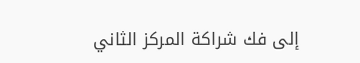إلى فك شراكة المركز الثاني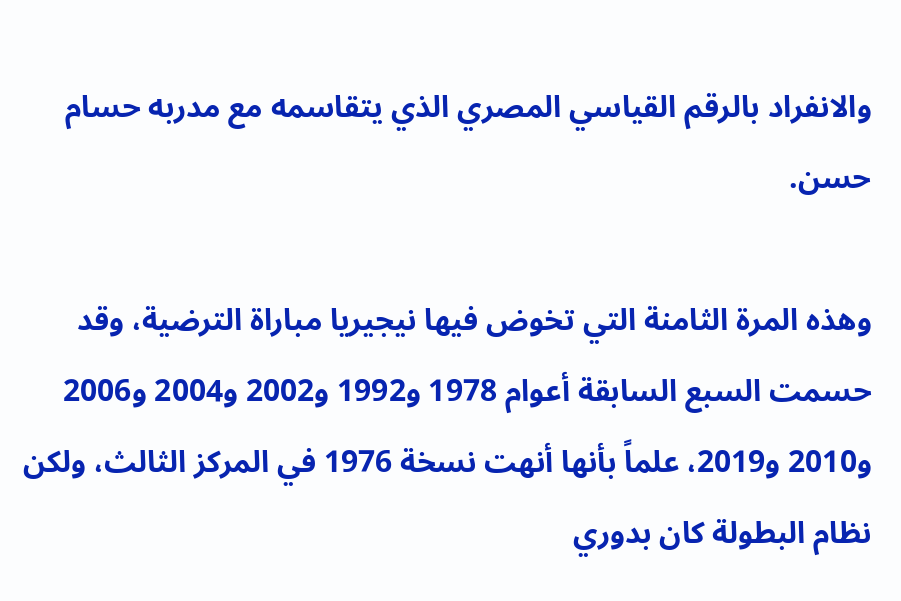والانفراد بالرقم القياسي المصري الذي يتقاسمه مع مدربه حسام حسن.

وهذه المرة الثامنة التي تخوض فيها نيجيريا مباراة الترضية، وقد حسمت السبع السابقة أعوام 1978 و1992 و2002 و2004 و2006 و2010 و2019، علماً بأنها أنهت نسخة 1976 في المركز الثالث، ولكن نظام البطولة كان بدوري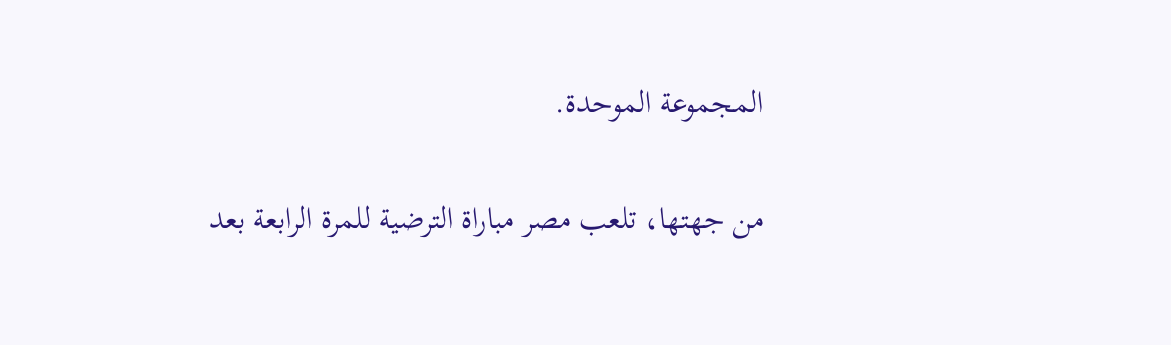المجموعة الموحدة.

من جهتها، تلعب مصر مباراة الترضية للمرة الرابعة بعد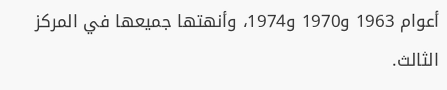أعوام 1963 و1970 و1974، وأنهتها جميعها في المركز الثالث.